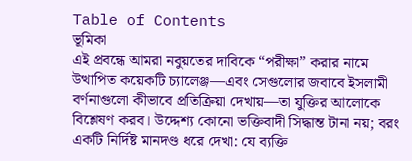Table of Contents
ভূমিকা
এই প্রবন্ধে আমরা নবুয়তের দাবিকে “পরীক্ষা” করার নামে উত্থাপিত কয়েকটি চ্যালেঞ্জ—এবং সেগুলোর জবাবে ইসলামী বর্ণনাগুলো কীভাবে প্রতিক্রিয়া দেখায়—তা যুক্তির আলোকে বিশ্লেষণ করব। উদ্দেশ্য কোনো ভক্তিবাদী সিদ্ধান্ত টানা নয়; বরং একটি নির্দিষ্ট মানদণ্ড ধরে দেখা: যে ব্যক্তি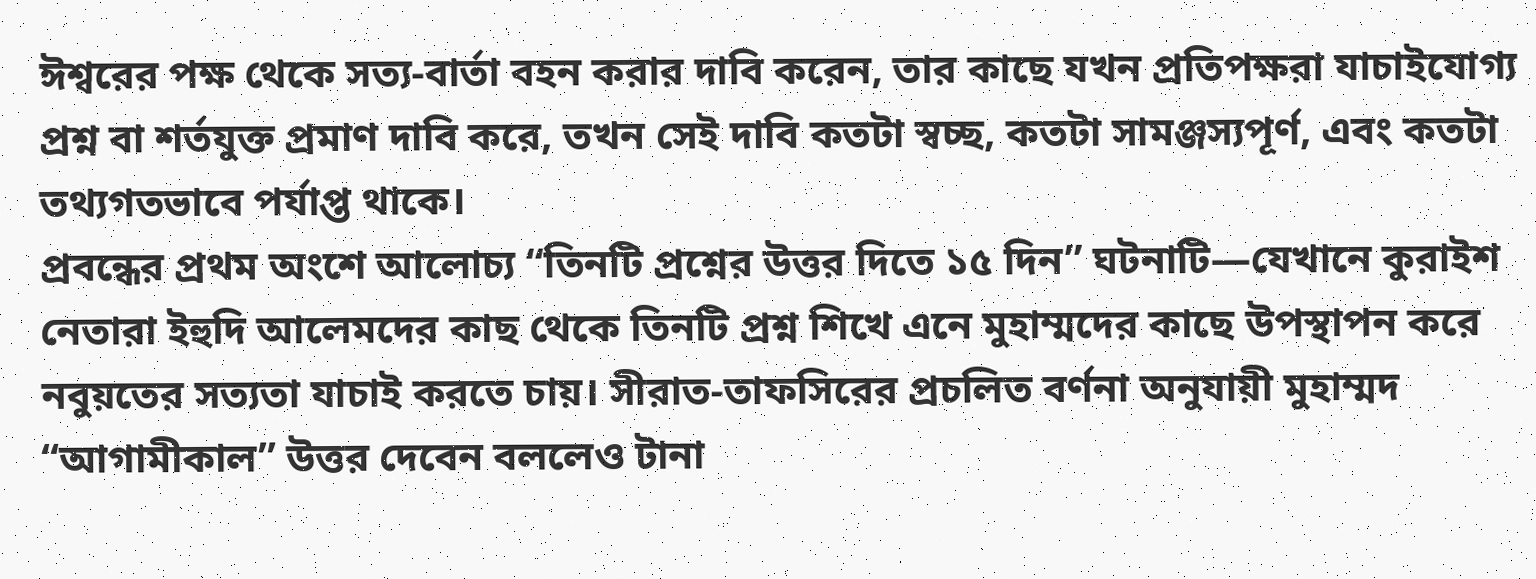ঈশ্বরের পক্ষ থেকে সত্য-বার্তা বহন করার দাবি করেন, তার কাছে যখন প্রতিপক্ষরা যাচাইযোগ্য প্রশ্ন বা শর্তযুক্ত প্রমাণ দাবি করে, তখন সেই দাবি কতটা স্বচ্ছ, কতটা সামঞ্জস্যপূর্ণ, এবং কতটা তথ্যগতভাবে পর্যাপ্ত থাকে।
প্রবন্ধের প্রথম অংশে আলোচ্য “তিনটি প্রশ্নের উত্তর দিতে ১৫ দিন” ঘটনাটি—যেখানে কুরাইশ নেতারা ইহুদি আলেমদের কাছ থেকে তিনটি প্রশ্ন শিখে এনে মুহাম্মদের কাছে উপস্থাপন করে নবুয়তের সত্যতা যাচাই করতে চায়। সীরাত-তাফসিরের প্রচলিত বর্ণনা অনুযায়ী মুহাম্মদ “আগামীকাল” উত্তর দেবেন বললেও টানা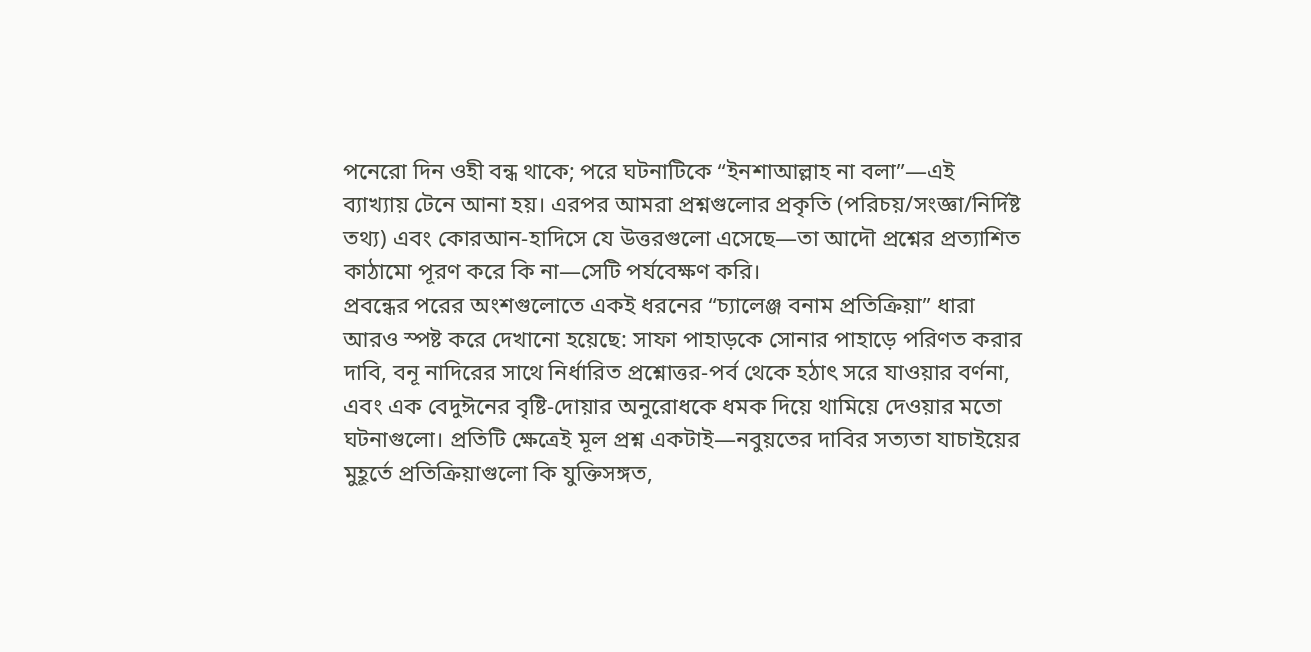পনেরো দিন ওহী বন্ধ থাকে; পরে ঘটনাটিকে “ইনশাআল্লাহ না বলা”—এই ব্যাখ্যায় টেনে আনা হয়। এরপর আমরা প্রশ্নগুলোর প্রকৃতি (পরিচয়/সংজ্ঞা/নির্দিষ্ট তথ্য) এবং কোরআন-হাদিসে যে উত্তরগুলো এসেছে—তা আদৌ প্রশ্নের প্রত্যাশিত কাঠামো পূরণ করে কি না—সেটি পর্যবেক্ষণ করি।
প্রবন্ধের পরের অংশগুলোতে একই ধরনের “চ্যালেঞ্জ বনাম প্রতিক্রিয়া” ধারা আরও স্পষ্ট করে দেখানো হয়েছে: সাফা পাহাড়কে সোনার পাহাড়ে পরিণত করার দাবি, বনূ নাদিরের সাথে নির্ধারিত প্রশ্নোত্তর-পর্ব থেকে হঠাৎ সরে যাওয়ার বর্ণনা, এবং এক বেদুঈনের বৃষ্টি-দোয়ার অনুরোধকে ধমক দিয়ে থামিয়ে দেওয়ার মতো ঘটনাগুলো। প্রতিটি ক্ষেত্রেই মূল প্রশ্ন একটাই—নবুয়তের দাবির সত্যতা যাচাইয়ের মুহূর্তে প্রতিক্রিয়াগুলো কি যুক্তিসঙ্গত,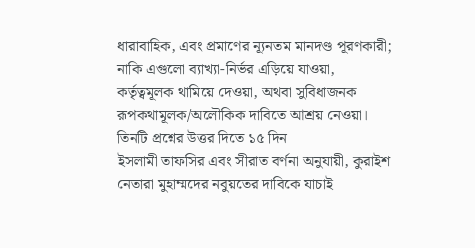ধারাবাহিক, এবং প্রমাণের ন্যূনতম মানদণ্ড পূরণকারী; নাকি এগুলো ব্যাখ্যা-নির্ভর এড়িয়ে যাওয়া, কর্তৃত্বমূলক থামিয়ে দেওয়া, অথবা সুবিধাজনক রূপকথামূলক/অলৌকিক দাবিতে আশ্রয় নেওয়া।
তিনটি প্রশ্নের উত্তর দিতে ১৫ দিন
ইসলামী তাফসির এবং সীরাত বর্ণনা অনুযায়ী, কুরাইশ নেতারা মুহাম্মদের নবুয়তের দাবিকে যাচাই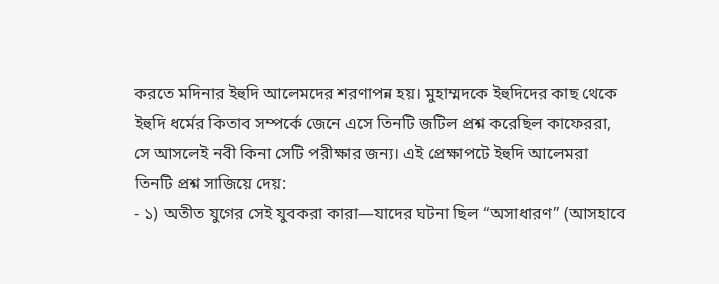করতে মদিনার ইহুদি আলেমদের শরণাপন্ন হয়। মুহাম্মদকে ইহুদিদের কাছ থেকে ইহুদি ধর্মের কিতাব সম্পর্কে জেনে এসে তিনটি জটিল প্রশ্ন করেছিল কাফেররা, সে আসলেই নবী কিনা সেটি পরীক্ষার জন্য। এই প্রেক্ষাপটে ইহুদি আলেমরা তিনটি প্রশ্ন সাজিয়ে দেয়:
- ১) অতীত যুগের সেই যুবকরা কারা—যাদের ঘটনা ছিল “অসাধারণ” (আসহাবে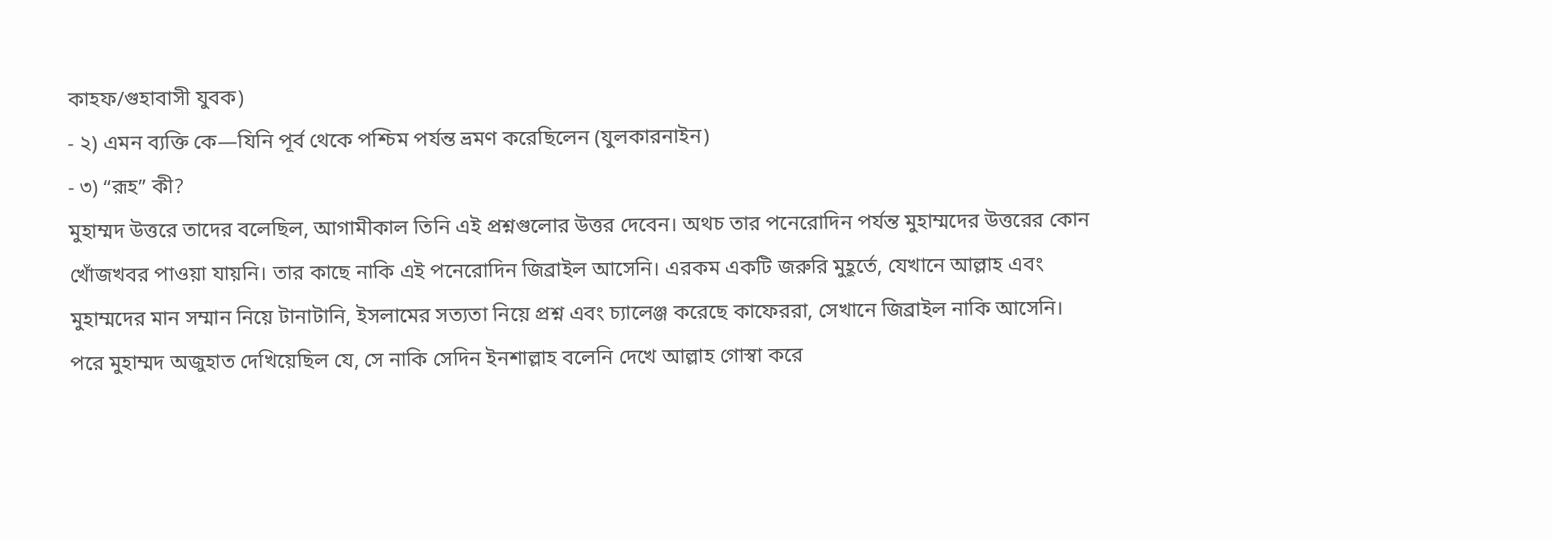কাহফ/গুহাবাসী যুবক)
- ২) এমন ব্যক্তি কে—যিনি পূর্ব থেকে পশ্চিম পর্যন্ত ভ্রমণ করেছিলেন (যুলকারনাইন)
- ৩) “রূহ” কী?
মুহাম্মদ উত্তরে তাদের বলেছিল, আগামীকাল তিনি এই প্রশ্নগুলোর উত্তর দেবেন। অথচ তার পনেরোদিন পর্যন্ত মুহাম্মদের উত্তরের কোন খোঁজখবর পাওয়া যায়নি। তার কাছে নাকি এই পনেরোদিন জিব্রাইল আসেনি। এরকম একটি জরুরি মুহূর্তে, যেখানে আল্লাহ এবং মুহাম্মদের মান সম্মান নিয়ে টানাটানি, ইসলামের সত্যতা নিয়ে প্রশ্ন এবং চ্যালেঞ্জ করেছে কাফেররা, সেখানে জিব্রাইল নাকি আসেনি। পরে মুহাম্মদ অজুহাত দেখিয়েছিল যে, সে নাকি সেদিন ইনশাল্লাহ বলেনি দেখে আল্লাহ গোস্বা করে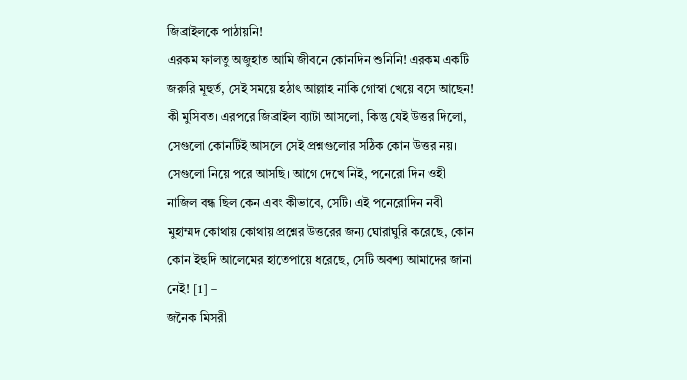জিব্রাইলকে পাঠায়নি!
এরকম ফালতু অজুহাত আমি জীবনে কোনদিন শুনিনি! এরকম একটি জরুরি মূহুর্ত, সেই সময়ে হঠাৎ আল্লাহ নাকি গোস্বা খেয়ে বসে আছেন! কী মুসিবত। এরপরে জিব্রাইল ব্যাটা আসলো, কিন্তু যেই উত্তর দিলো, সেগুলো কোনটিই আসলে সেই প্রশ্নগুলোর সঠিক কোন উত্তর নয়। সেগুলো নিয়ে পরে আসছি। আগে দেখে নিই, পনেরো দিন ওহী নাজিল বন্ধ ছিল কেন এবং কীভাবে, সেটি। এই পনেরোদিন নবী মুহাম্মদ কোথায় কোথায় প্রশ্নের উত্তরের জন্য ঘোরাঘুরি করেছে, কোন কোন ইহুদি আলেমের হাতেপায়ে ধরেছে, সেটি অবশ্য আমাদের জানা নেই! [1] –
জনৈক মিসরী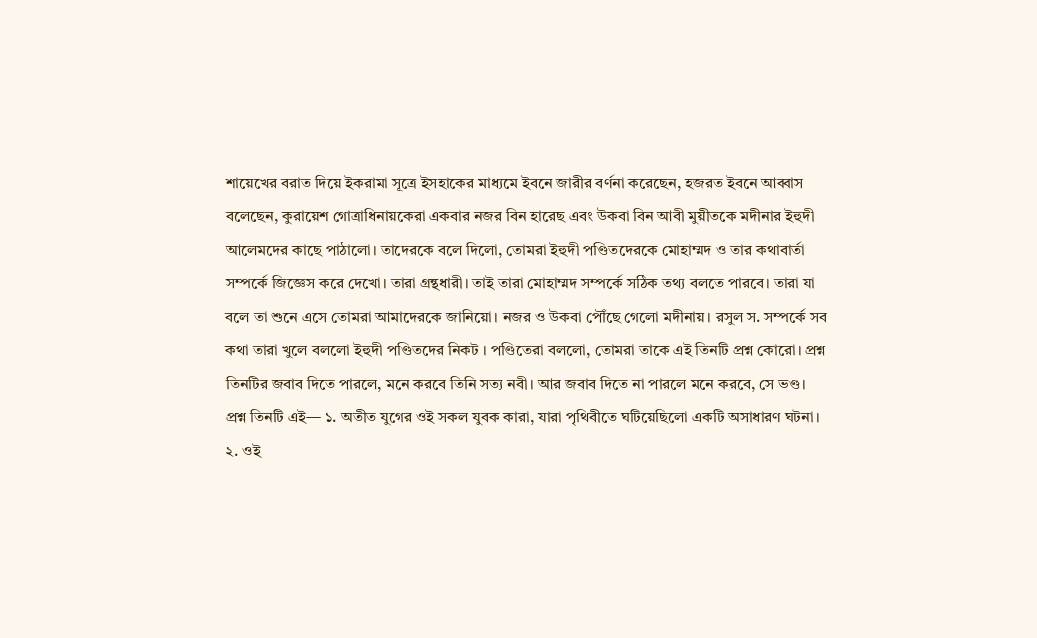শায়েখের বরাত দিয়ে ইকরামা সূত্রে ইসহাকের মাধ্যমে ইবনে জারীর বর্ণনা করেছেন, হজরত ইবনে আব্বাস বলেছেন, কুরায়েশ গোত্রাধিনায়কেরা একবার নজর বিন হারেছ এবং উকবা বিন আবী মুয়ীতকে মদীনার ইহুদী আলেমদের কাছে পাঠালো। তাদেরকে বলে দিলো, তোমরা ইহুদী পণ্ডিতদেরকে মোহাম্মদ ও তার কথাবার্তা সম্পর্কে জিজ্ঞেস করে দেখো। তারা গ্রন্থধারী। তাই তারা মোহাম্মদ সম্পর্কে সঠিক তথ্য বলতে পারবে। তারা যা বলে তা শুনে এসে তোমরা আমাদেরকে জানিয়ো। নজর ও উকবা পৌঁছে গেলো মদীনায়। রসুল স. সম্পর্কে সব কথা তারা খুলে বললো ইহুদী পণ্ডিতদের নিকট । পণ্ডিতেরা বললো, তোমরা তাকে এই তিনটি প্রশ্ন কোরো। প্রশ্ন তিনটির জবাব দিতে পারলে, মনে করবে তিনি সত্য নবী। আর জবাব দিতে না পারলে মনে করবে, সে ভণ্ড। প্রশ্ন তিনটি এই— ১. অতীত যুগের ওই সকল যুবক কারা, যারা পৃথিবীতে ঘটিয়েছিলো একটি অসাধারণ ঘটনা। ২. ওই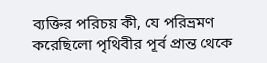ব্যক্তির পরিচয় কী, যে পরিভ্রমণ করেছিলো পৃথিবীর পূর্ব প্রান্ত থেকে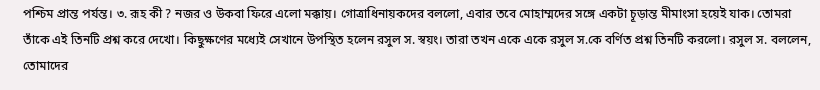পশ্চিম প্রান্ত পর্যন্ত। ৩. রূহ কী ? নজর ও উকবা ফিরে এলো মক্কায়। গোত্রাধিনায়কদের বললো, এবার তবে মোহাম্মদের সঙ্গে একটা চূড়ান্ত মীমাংসা হয়েই যাক। তোমরা তাঁকে এই তিনটি প্রশ্ন করে দেখো। কিছুক্ষণের মধ্যেই সেখানে উপস্থিত হলেন রসুল স. স্বয়ং। তারা তখন একে একে রসুল স.কে বর্ণিত প্রশ্ন তিনটি করলো। রসুল স. বললেন, তোমাদের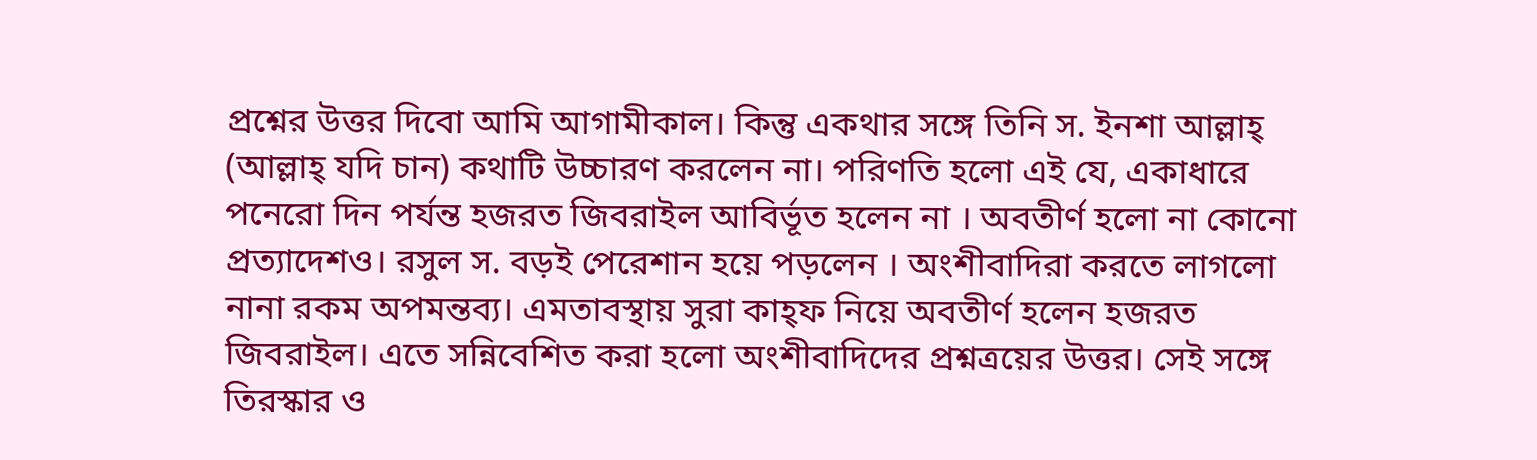প্রশ্নের উত্তর দিবো আমি আগামীকাল। কিন্তু একথার সঙ্গে তিনি স. ইনশা আল্লাহ্ (আল্লাহ্ যদি চান) কথাটি উচ্চারণ করলেন না। পরিণতি হলো এই যে, একাধারে পনেরো দিন পর্যন্ত হজরত জিবরাইল আবির্ভূত হলেন না । অবতীর্ণ হলো না কোনো প্রত্যাদেশও। রসুল স. বড়ই পেরেশান হয়ে পড়লেন । অংশীবাদিরা করতে লাগলো নানা রকম অপমন্তব্য। এমতাবস্থায় সুরা কাহ্ফ নিয়ে অবতীর্ণ হলেন হজরত জিবরাইল। এতে সন্নিবেশিত করা হলো অংশীবাদিদের প্রশ্নত্রয়ের উত্তর। সেই সঙ্গে তিরস্কার ও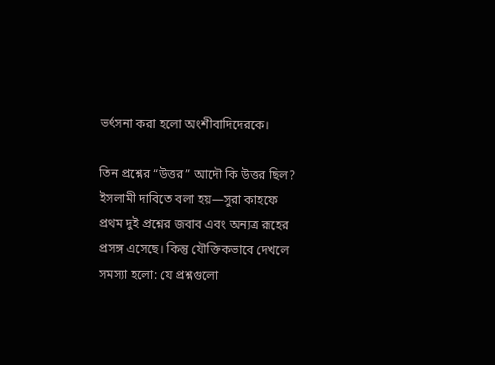ভর্ৎসনা করা হলো অংশীবাদিদেরকে।

তিন প্রশ্নের “উত্তর” আদৌ কি উত্তর ছিল?
ইসলামী দাবিতে বলা হয়—সুরা কাহফে প্রথম দুই প্রশ্নের জবাব এবং অন্যত্র রূহের প্রসঙ্গ এসেছে। কিন্তু যৌক্তিকভাবে দেখলে সমস্যা হলো: যে প্রশ্নগুলো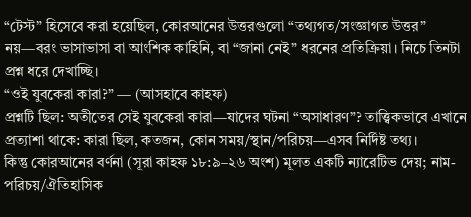“টেস্ট” হিসেবে করা হয়েছিল, কোরআনের উত্তরগুলো “তথ্যগত/সংজ্ঞাগত উত্তর” নয়—বরং ভাসাভাসা বা আংশিক কাহিনি, বা “জানা নেই” ধরনের প্রতিক্রিয়া। নিচে তিনটা প্রশ্ন ধরে দেখাচ্ছি।
“ওই যুবকেরা কারা?” — (আসহাবে কাহফ)
প্রশ্নটি ছিল: অতীতের সেই যুবকেরা কারা—যাদের ঘটনা “অসাধারণ”? তাত্ত্বিকভাবে এখানে প্রত্যাশা থাকে: কারা ছিল, কতজন, কোন সময়/স্থান/পরিচয়—এসব নির্দিষ্ট তথ্য।
কিন্তু কোরআনের বর্ণনা (সূরা কাহফ ১৮:৯–২৬ অংশ) মূলত একটি ন্যারেটিভ দেয়; নাম-পরিচয়/ঐতিহাসিক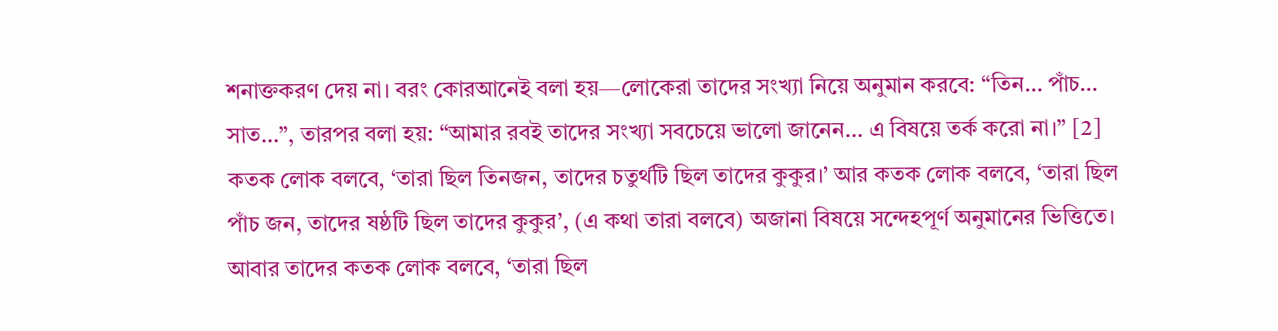শনাক্তকরণ দেয় না। বরং কোরআনেই বলা হয়—লোকেরা তাদের সংখ্যা নিয়ে অনুমান করবে: “তিন… পাঁচ… সাত…”, তারপর বলা হয়: “আমার রবই তাদের সংখ্যা সবচেয়ে ভালো জানেন… এ বিষয়ে তর্ক করো না।” [2]
কতক লোক বলবে, ‘তারা ছিল তিনজন, তাদের চতুর্থটি ছিল তাদের কুকুর।’ আর কতক লোক বলবে, ‘তারা ছিল পাঁচ জন, তাদের ষষ্ঠটি ছিল তাদের কুকুর’, (এ কথা তারা বলবে) অজানা বিষয়ে সন্দেহপূর্ণ অনুমানের ভিত্তিতে। আবার তাদের কতক লোক বলবে, ‘তারা ছিল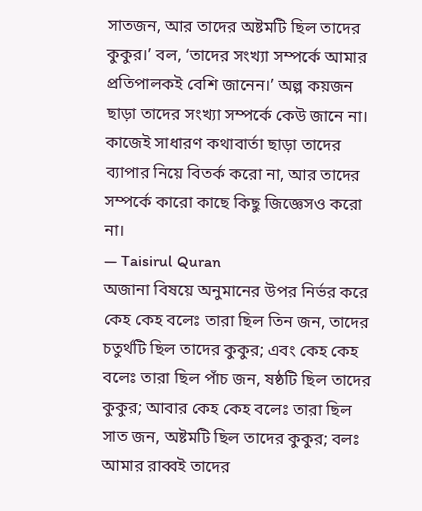সাতজন, আর তাদের অষ্টমটি ছিল তাদের কুকুর।’ বল, ‘তাদের সংখ্যা সম্পর্কে আমার প্রতিপালকই বেশি জানেন।’ অল্প কয়জন ছাড়া তাদের সংখ্যা সম্পর্কে কেউ জানে না। কাজেই সাধারণ কথাবার্তা ছাড়া তাদের ব্যাপার নিয়ে বিতর্ক করো না, আর তাদের সম্পর্কে কারো কাছে কিছু জিজ্ঞেসও করো না।
— Taisirul Quran
অজানা বিষয়ে অনুমানের উপর নির্ভর করে কেহ কেহ বলেঃ তারা ছিল তিন জন, তাদের চতুর্থটি ছিল তাদের কুকুর; এবং কেহ কেহ বলেঃ তারা ছিল পাঁচ জন, ষষ্ঠটি ছিল তাদের কুকুর; আবার কেহ কেহ বলেঃ তারা ছিল সাত জন, অষ্টমটি ছিল তাদের কুকুর; বলঃ আমার রাব্বই তাদের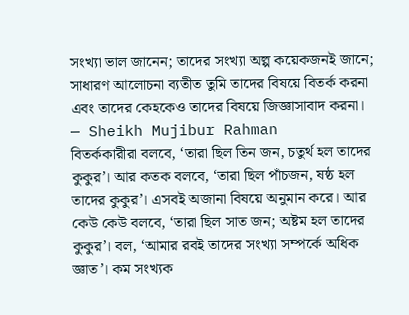সংখ্যা ভাল জানেন; তাদের সংখ্যা অল্প কয়েকজনই জানে; সাধারণ আলোচনা ব্যতীত তুমি তাদের বিষয়ে বিতর্ক করনা এবং তাদের কেহকেও তাদের বিষয়ে জিজ্ঞাসাবাদ করনা।
— Sheikh Mujibur Rahman
বিতর্ককারীরা বলবে, ‘তারা ছিল তিন জন, চতুর্থ হল তাদের কুকুর’। আর কতক বলবে, ‘তারা ছিল পাঁচজন, ষষ্ঠ হল তাদের কুকুর’। এসবই অজানা বিষয়ে অনুমান করে। আর কেউ কেউ বলবে, ‘তারা ছিল সাত জন; অষ্টম হল তাদের কুকুর’। বল, ‘আমার রবই তাদের সংখ্যা সম্পর্কে অধিক জ্ঞাত’। কম সংখ্যক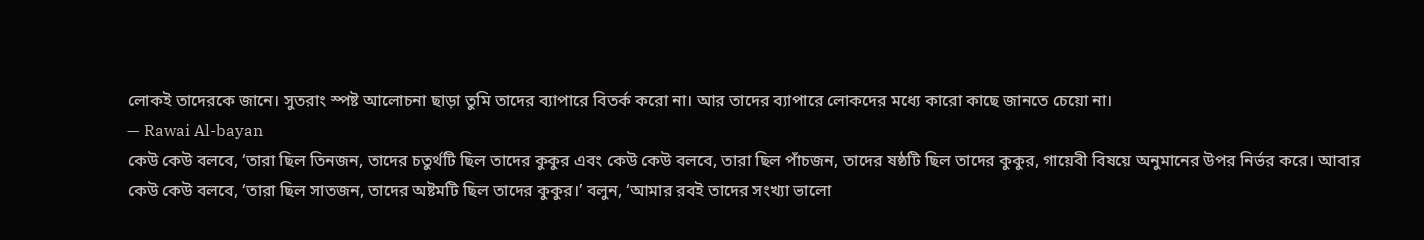লোকই তাদেরকে জানে। সুতরাং স্পষ্ট আলোচনা ছাড়া তুমি তাদের ব্যাপারে বিতর্ক করো না। আর তাদের ব্যাপারে লোকদের মধ্যে কারো কাছে জানতে চেয়ো না।
— Rawai Al-bayan
কেউ কেউ বলবে, ‘তারা ছিল তিনজন, তাদের চতুর্থটি ছিল তাদের কুকুর এবং কেউ কেউ বলবে, তারা ছিল পাঁচজন, তাদের ষষ্ঠটি ছিল তাদের কুকুর, গায়েবী বিষয়ে অনুমানের উপর নির্ভর করে। আবার কেউ কেউ বলবে, ‘তারা ছিল সাতজন, তাদের অষ্টমটি ছিল তাদের কুকুর।’ বলুন, ‘আমার রবই তাদের সংখ্যা ভালো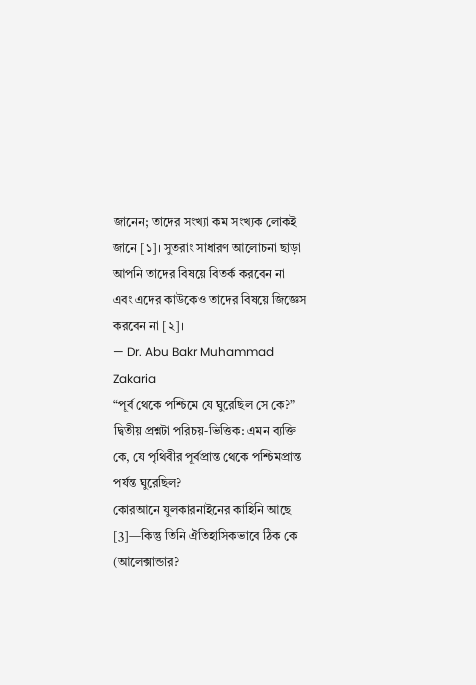জানেন; তাদের সংখ্যা কম সংখ্যক লোকই জানে [১]। সুতরাং সাধারণ আলোচনা ছাড়া আপনি তাদের বিষয়ে বিতর্ক করবেন না এবং এদের কাউকেও তাদের বিষয়ে জিজ্ঞেস করবেন না [২]।
— Dr. Abu Bakr Muhammad Zakaria
“পূর্ব থেকে পশ্চিমে যে ঘুরেছিল সে কে?”
দ্বিতীয় প্রশ্নটা পরিচয়-ভিত্তিক: এমন ব্যক্তি কে, যে পৃথিবীর পূর্বপ্রান্ত থেকে পশ্চিমপ্রান্ত পর্যন্ত ঘুরেছিল?
কোরআনে যুলকারনাইনের কাহিনি আছে [3]—কিন্তু তিনি ঐতিহাসিকভাবে ঠিক কে (আলেক্সান্ডার?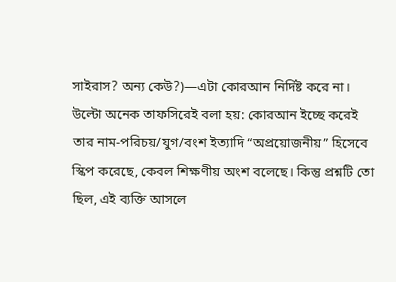সাইরাস? অন্য কেউ?)—এটা কোরআন নির্দিষ্ট করে না। উল্টো অনেক তাফসিরেই বলা হয়: কোরআন ইচ্ছে করেই তার নাম-পরিচয়/যুগ/বংশ ইত্যাদি “অপ্রয়োজনীয়” হিসেবে স্কিপ করেছে, কেবল শিক্ষণীয় অংশ বলেছে। কিন্তু প্রশ্নটি তো ছিল, এই ব্যক্তি আসলে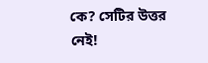কে? সেটির উত্তর নেই!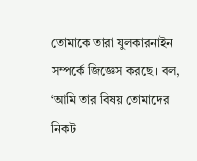তোমাকে তারা যুলকারনাইন সম্পর্কে জিজ্ঞেস করছে। বল, ‘আমি তার বিষয় তোমাদের নিকট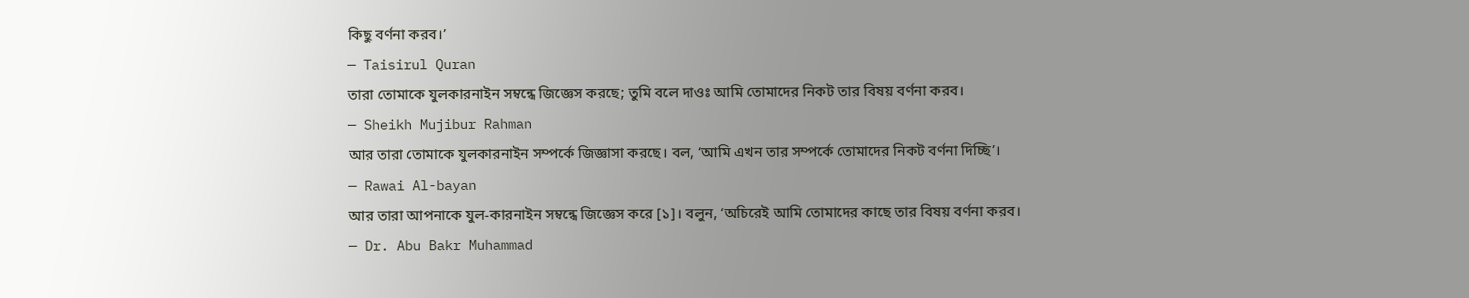কিছু বর্ণনা করব।’
— Taisirul Quran
তারা তোমাকে যুলকারনাইন সম্বন্ধে জিজ্ঞেস করছে; তুমি বলে দাওঃ আমি তোমাদের নিকট তার বিষয় বর্ণনা করব।
— Sheikh Mujibur Rahman
আর তারা তোমাকে যুলকারনাইন সম্পর্কে জিজ্ঞাসা করছে। বল, ‘আমি এখন তার সম্পর্কে তোমাদের নিকট বর্ণনা দিচ্ছি’।
— Rawai Al-bayan
আর তারা আপনাকে যুল-কারনাইন সম্বন্ধে জিজ্ঞেস করে [১]। বলুন, ‘অচিরেই আমি তোমাদের কাছে তার বিষয় বর্ণনা করব।
— Dr. Abu Bakr Muhammad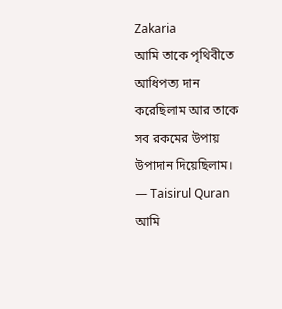Zakaria
আমি তাকে পৃথিবীতে আধিপত্য দান করেছিলাম আর তাকে সব রকমের উপায় উপাদান দিয়েছিলাম।
— Taisirul Quran
আমি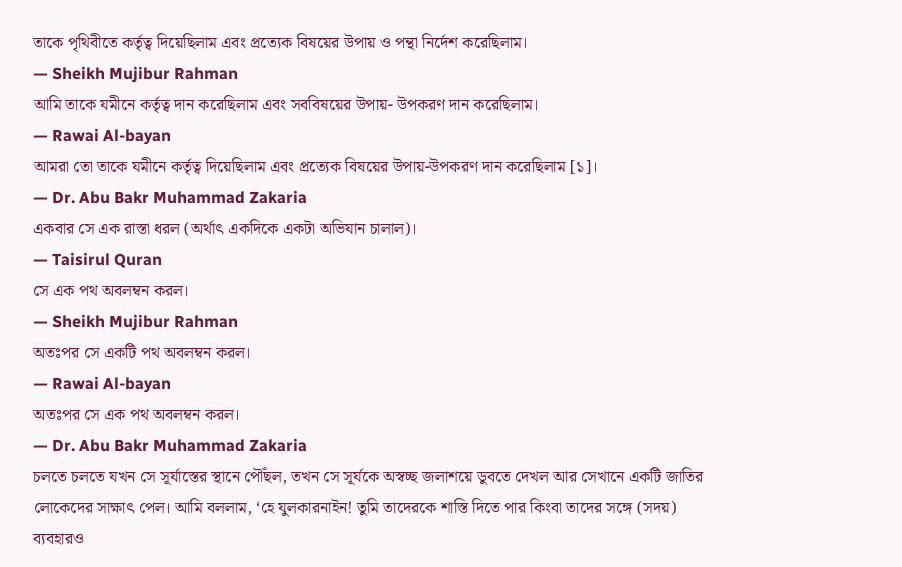তাকে পৃথিবীতে কর্তৃত্ব দিয়েছিলাম এবং প্রত্যেক বিষয়ের উপায় ও পন্থা নির্দেশ করেছিলাম।
— Sheikh Mujibur Rahman
আমি তাকে যমীনে কর্তৃত্ব দান করেছিলাম এবং সববিষয়ের উপায়- উপকরণ দান করেছিলাম।
— Rawai Al-bayan
আমরা তো তাকে যমীনে কর্তৃত্ব দিয়েছিলাম এবং প্রত্যেক বিষয়ের উপায়-উপকরণ দান করেছিলাম [১]।
— Dr. Abu Bakr Muhammad Zakaria
একবার সে এক রাস্তা ধরল (অর্থাৎ একদিকে একটা অভিযান চালাল)।
— Taisirul Quran
সে এক পথ অবলম্বন করল।
— Sheikh Mujibur Rahman
অতঃপর সে একটি পথ অবলম্বন করল।
— Rawai Al-bayan
অতঃপর সে এক পথ অবলম্বন করল।
— Dr. Abu Bakr Muhammad Zakaria
চলতে চলতে যখন সে সূর্যাস্তের স্থানে পৌঁছল, তখন সে সূর্যকে অস্বচ্ছ জলাশয়ে ডুবতে দেখল আর সেখানে একটি জাতির লোকেদের সাক্ষাৎ পেল। আমি বললাম, ‘হে যুলকারনাইন! তুমি তাদেরকে শাস্তি দিতে পার কিংবা তাদের সঙ্গে (সদয়) ব্যবহারও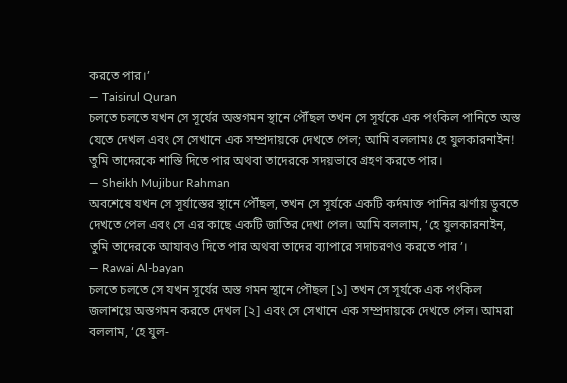করতে পার।’
— Taisirul Quran
চলতে চলতে যখন সে সূর্যের অস্তগমন স্থানে পৌঁছল তখন সে সূর্যকে এক পংকিল পানিতে অস্ত যেতে দেখল এবং সে সেখানে এক সম্প্রদায়কে দেখতে পেল; আমি বললামঃ হে যুলকারনাইন! তুমি তাদেরকে শাস্তি দিতে পার অথবা তাদেরকে সদয়ভাবে গ্রহণ করতে পার।
— Sheikh Mujibur Rahman
অবশেষে যখন সে সূর্যাস্তের স্থানে পৌঁছল, তখন সে সূর্যকে একটি কর্দমাক্ত পানির ঝর্ণায় ডুবতে দেখতে পেল এবং সে এর কাছে একটি জাতির দেখা পেল। আমি বললাম, ‘হে যুলকারনাইন, তুমি তাদেরকে আযাবও দিতে পার অথবা তাদের ব্যাপারে সদাচরণও করতে পার’।
— Rawai Al-bayan
চলতে চলতে সে যখন সূর্যের অস্ত গমন স্থানে পৌছল [১] তখন সে সূর্যকে এক পংকিল জলাশয়ে অস্তগমন করতে দেখল [২] এবং সে সেখানে এক সম্প্রদায়কে দেখতে পেল। আমরা বললাম, ‘হে যুল-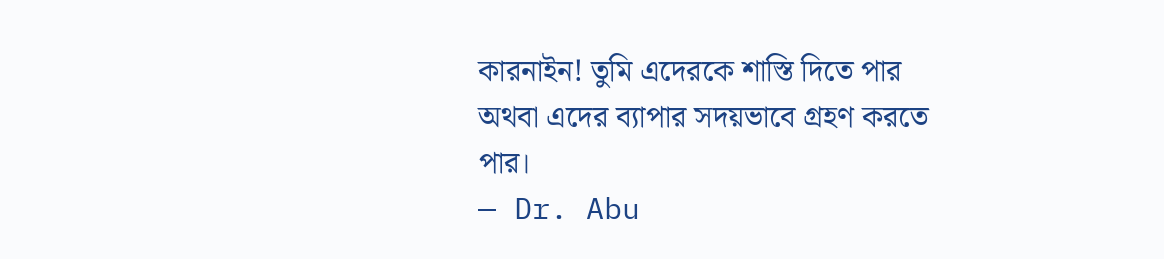কারনাইন! তুমি এদেরকে শাস্তি দিতে পার অথবা এদের ব্যাপার সদয়ভাবে গ্রহণ করতে পার।
— Dr. Abu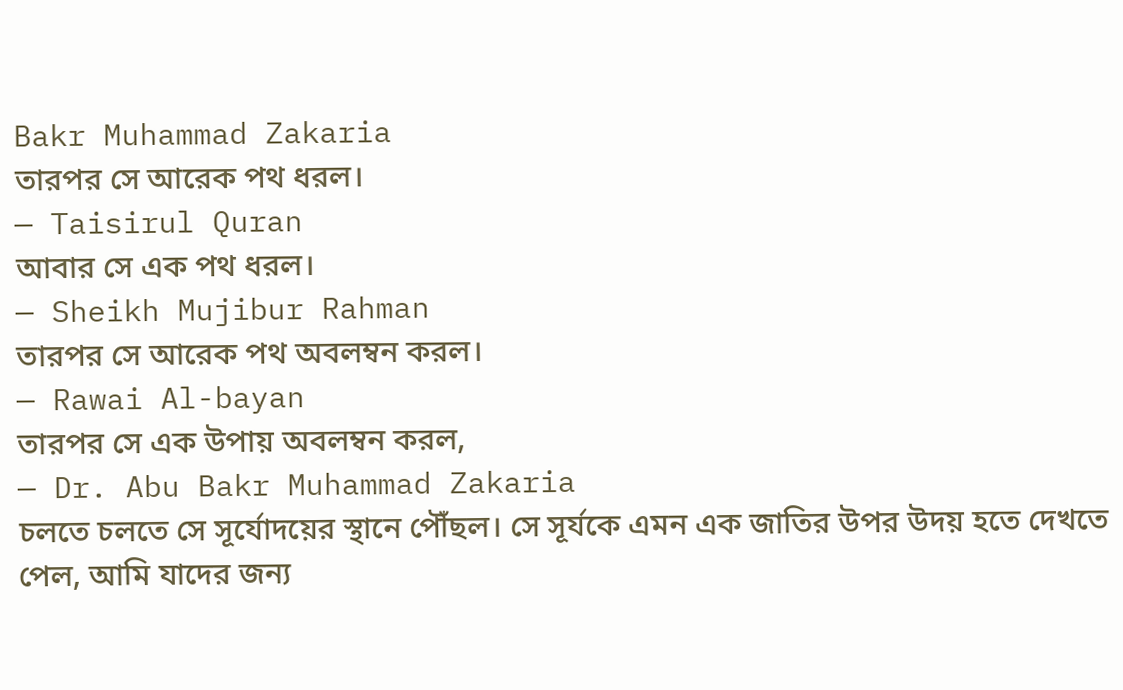Bakr Muhammad Zakaria
তারপর সে আরেক পথ ধরল।
— Taisirul Quran
আবার সে এক পথ ধরল।
— Sheikh Mujibur Rahman
তারপর সে আরেক পথ অবলম্বন করল।
— Rawai Al-bayan
তারপর সে এক উপায় অবলম্বন করল,
— Dr. Abu Bakr Muhammad Zakaria
চলতে চলতে সে সূর্যোদয়ের স্থানে পৌঁছল। সে সূর্যকে এমন এক জাতির উপর উদয় হতে দেখতে পেল, আমি যাদের জন্য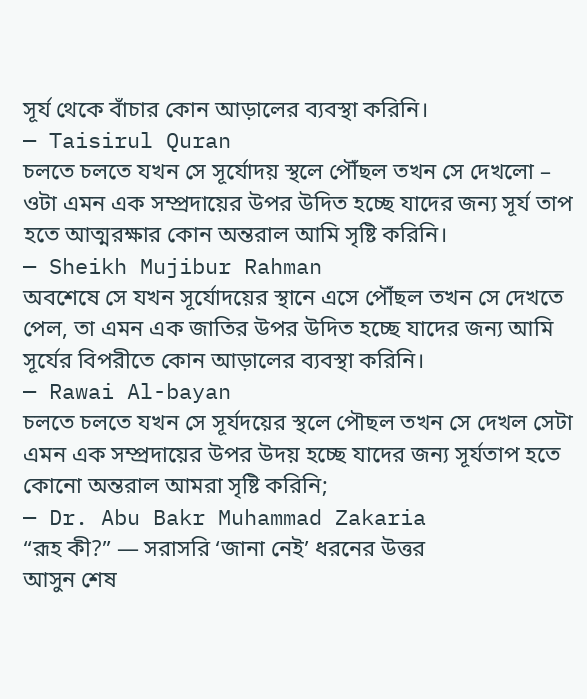সূর্য থেকে বাঁচার কোন আড়ালের ব্যবস্থা করিনি।
— Taisirul Quran
চলতে চলতে যখন সে সূর্যোদয় স্থলে পৌঁছল তখন সে দেখলো – ওটা এমন এক সম্প্রদায়ের উপর উদিত হচ্ছে যাদের জন্য সূর্য তাপ হতে আত্মরক্ষার কোন অন্তরাল আমি সৃষ্টি করিনি।
— Sheikh Mujibur Rahman
অবশেষে সে যখন সূর্যোদয়ের স্থানে এসে পৌঁছল তখন সে দেখতে পেল, তা এমন এক জাতির উপর উদিত হচ্ছে যাদের জন্য আমি সূর্যের বিপরীতে কোন আড়ালের ব্যবস্থা করিনি।
— Rawai Al-bayan
চলতে চলতে যখন সে সূর্যদয়ের স্থলে পৌছল তখন সে দেখল সেটা এমন এক সম্প্রদায়ের উপর উদয় হচ্ছে যাদের জন্য সূর্যতাপ হতে কোনো অন্তরাল আমরা সৃষ্টি করিনি;
— Dr. Abu Bakr Muhammad Zakaria
“রূহ কী?” — সরাসরি ‘জানা নেই’ ধরনের উত্তর
আসুন শেষ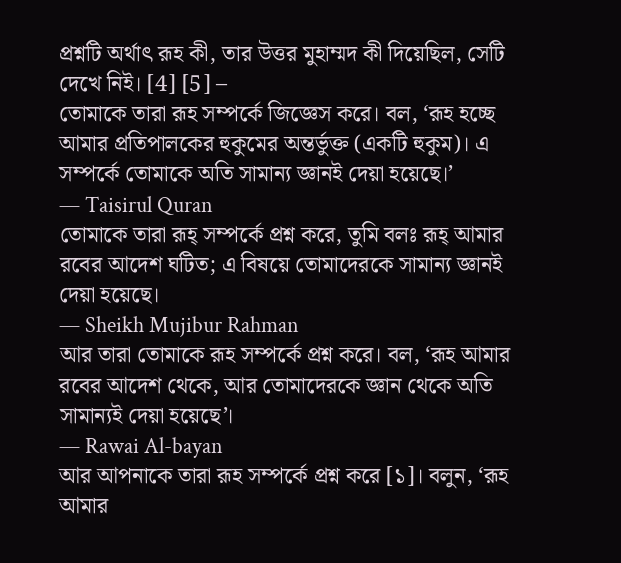প্রশ্নটি অর্থাৎ রূহ কী, তার উত্তর মুহাম্মদ কী দিয়েছিল, সেটি দেখে নিই। [4] [5] –
তোমাকে তারা রূহ সম্পর্কে জিজ্ঞেস করে। বল, ‘রূহ হচ্ছে আমার প্রতিপালকের হুকুমের অন্তর্ভুক্ত (একটি হুকুম)। এ সম্পর্কে তোমাকে অতি সামান্য জ্ঞানই দেয়া হয়েছে।’
— Taisirul Quran
তোমাকে তারা রূহ্ সম্পর্কে প্রশ্ন করে, তুমি বলঃ রূহ্ আমার রবের আদেশ ঘটিত; এ বিষয়ে তোমাদেরকে সামান্য জ্ঞানই দেয়া হয়েছে।
— Sheikh Mujibur Rahman
আর তারা তোমাকে রূহ সম্পর্কে প্রশ্ন করে। বল, ‘রূহ আমার রবের আদেশ থেকে, আর তোমাদেরকে জ্ঞান থেকে অতি সামান্যই দেয়া হয়েছে’।
— Rawai Al-bayan
আর আপনাকে তারা রূহ সম্পর্কে প্রশ্ন করে [১]। বলুন, ‘রূহ আমার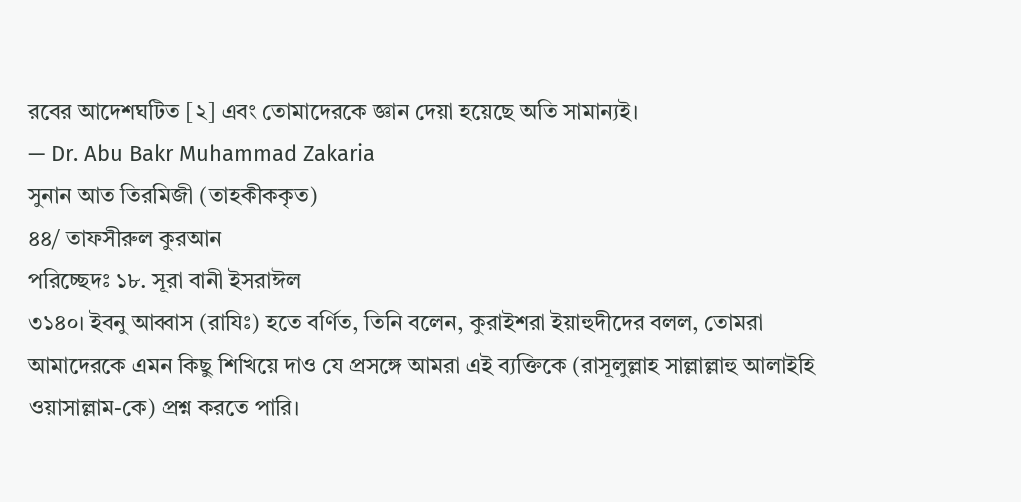রবের আদেশঘটিত [২] এবং তোমাদেরকে জ্ঞান দেয়া হয়েছে অতি সামান্যই।
— Dr. Abu Bakr Muhammad Zakaria
সুনান আত তিরমিজী (তাহকীককৃত)
৪৪/ তাফসীরুল কুরআন
পরিচ্ছেদঃ ১৮. সূরা বানী ইসরাঈল
৩১৪০। ইবনু আব্বাস (রাযিঃ) হতে বর্ণিত, তিনি বলেন, কুরাইশরা ইয়াহুদীদের বলল, তোমরা আমাদেরকে এমন কিছু শিখিয়ে দাও যে প্রসঙ্গে আমরা এই ব্যক্তিকে (রাসূলুল্লাহ সাল্লাল্লাহু আলাইহি ওয়াসাল্লাম-কে) প্রশ্ন করতে পারি।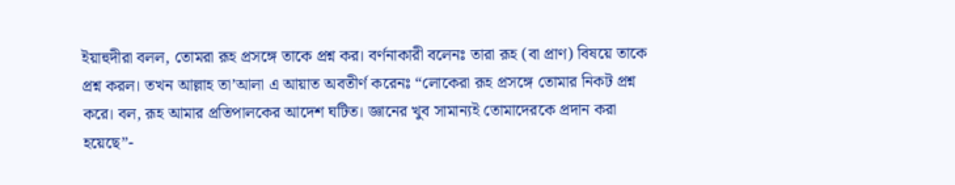ইয়াহুদীরা বলল, তোমরা রূহ প্রসঙ্গে তাকে প্রশ্ন কর। বর্ণনাকারী বলেনঃ তারা রূহ (বা প্রাণ) বিষয়ে তাকে প্রশ্ন করল। তখন আল্লাহ তা’আলা এ আয়াত অবতীর্ণ করেনঃ “লোকেরা রূহ প্রসঙ্গে তোমার নিকট প্রশ্ন করে। বল, রূহ আমার প্রতিপালকের আদেশ ঘটিত। জ্ঞানের খুব সামান্যই তোমাদেরকে প্রদান করা হয়েছে”-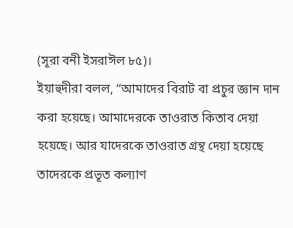(সূরা বনী ইসরাঈল ৮৫)।
ইয়াহুদীরা বলল, “আমাদের বিরাট বা প্রচুর জ্ঞান দান করা হয়েছে। আমাদেরকে তাওরাত কিতাব দেয়া হয়েছে। আর যাদেরকে তাওরাত গ্রন্থ দেয়া হয়েছে তাদেরকে প্রভূত কল্যাণ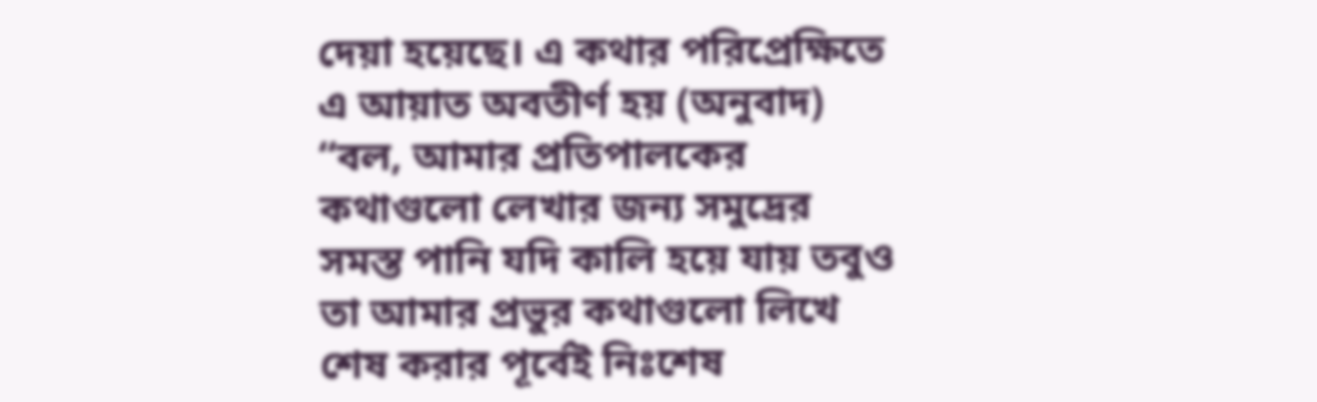দেয়া হয়েছে। এ কথার পরিপ্রেক্ষিতে এ আয়াত অবতীর্ণ হয় (অনুবাদ) “বল, আমার প্রতিপালকের কথাগুলো লেখার জন্য সমুদ্রের সমস্ত পানি যদি কালি হয়ে যায় তবুও তা আমার প্রভুর কথাগুলো লিখে শেষ করার পূর্বেই নিঃশেষ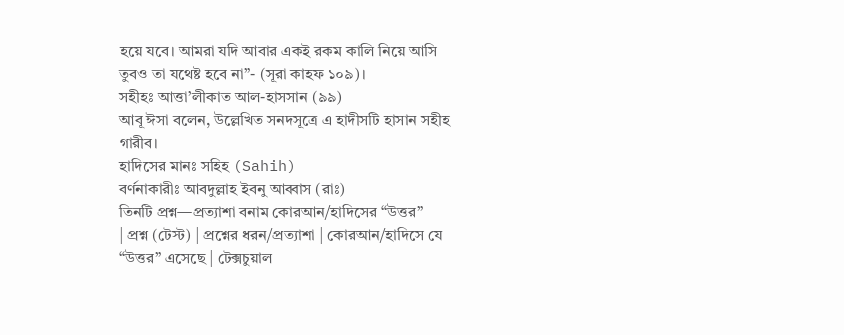হয়ে যবে। আমরা যদি আবার একই রকম কালি নিয়ে আসি তুবও তা যথেষ্ট হবে না”- (সূরা কাহফ ১০৯)।
সহীহঃ আত্তা’লীকাত আল-হাসসান (৯৯)
আবূ ঈসা বলেন, উল্লেখিত সনদসূত্রে এ হাদীসটি হাসান সহীহ গারীব।
হাদিসের মানঃ সহিহ (Sahih)
বর্ণনাকারীঃ আবদুল্লাহ ইবনু আব্বাস (রাঃ)
তিনটি প্রশ্ন—প্রত্যাশা বনাম কোরআন/হাদিসের “উত্তর”
| প্রশ্ন (টেস্ট) | প্রশ্নের ধরন/প্রত্যাশা | কোরআন/হাদিসে যে “উত্তর” এসেছে | টেক্সচুয়াল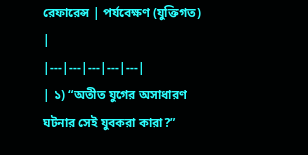রেফারেন্স | পর্যবেক্ষণ (যুক্তিগত) |
|---|---|---|---|---|
| ১) “অতীত যুগের অসাধারণ ঘটনার সেই যুবকরা কারা?”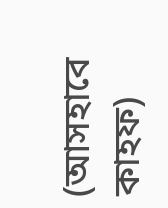(আসহাবে কাহফ)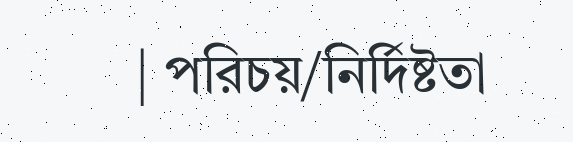| পরিচয়/নির্দিষ্টতা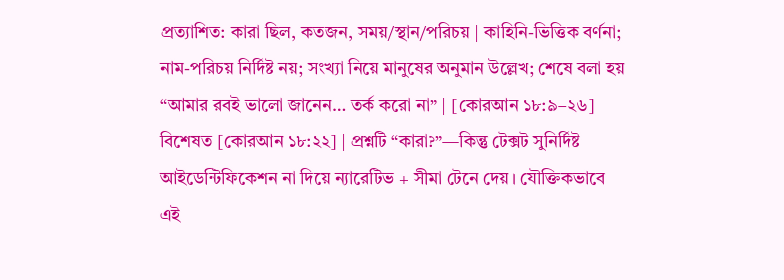প্রত্যাশিত: কারা ছিল, কতজন, সময়/স্থান/পরিচয় | কাহিনি-ভিত্তিক বর্ণনা; নাম-পরিচয় নির্দিষ্ট নয়; সংখ্যা নিয়ে মানুষের অনুমান উল্লেখ; শেষে বলা হয় “আমার রবই ভালো জানেন… তর্ক করো না” | [কোরআন ১৮:৯–২৬] বিশেষত [কোরআন ১৮:২২] | প্রশ্নটি “কারা?”—কিন্তু টেক্সট সুনির্দিষ্ট আইডেন্টিফিকেশন না দিয়ে ন্যারেটিভ + সীমা টেনে দেয়। যৌক্তিকভাবে এই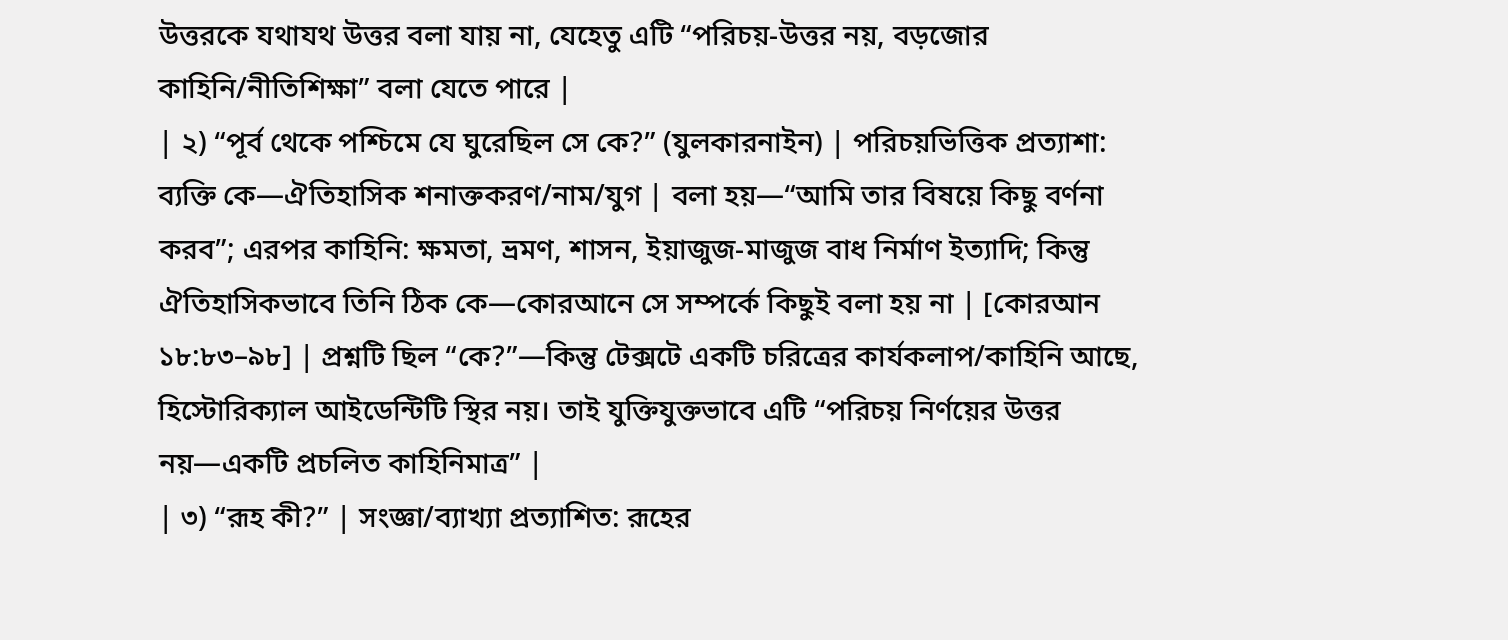উত্তরকে যথাযথ উত্তর বলা যায় না, যেহেতু এটি “পরিচয়-উত্তর নয়, বড়জোর কাহিনি/নীতিশিক্ষা” বলা যেতে পারে |
| ২) “পূর্ব থেকে পশ্চিমে যে ঘুরেছিল সে কে?” (যুলকারনাইন) | পরিচয়ভিত্তিক প্রত্যাশা: ব্যক্তি কে—ঐতিহাসিক শনাক্তকরণ/নাম/যুগ | বলা হয়—“আমি তার বিষয়ে কিছু বর্ণনা করব”; এরপর কাহিনি: ক্ষমতা, ভ্রমণ, শাসন, ইয়াজুজ-মাজুজ বাধ নির্মাণ ইত্যাদি; কিন্তু ঐতিহাসিকভাবে তিনি ঠিক কে—কোরআনে সে সম্পর্কে কিছুই বলা হয় না | [কোরআন ১৮:৮৩–৯৮] | প্রশ্নটি ছিল “কে?”—কিন্তু টেক্সটে একটি চরিত্রের কার্যকলাপ/কাহিনি আছে, হিস্টোরিক্যাল আইডেন্টিটি স্থির নয়। তাই যুক্তিযুক্তভাবে এটি “পরিচয় নির্ণয়ের উত্তর নয়—একটি প্রচলিত কাহিনিমাত্র” |
| ৩) “রূহ কী?” | সংজ্ঞা/ব্যাখ্যা প্রত্যাশিত: রূহের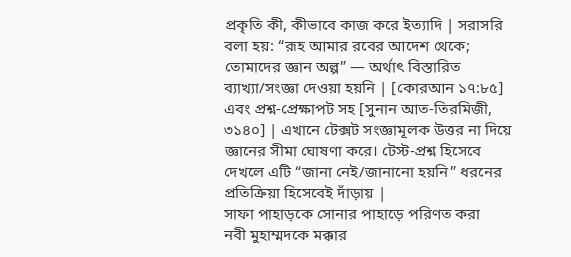প্রকৃতি কী, কীভাবে কাজ করে ইত্যাদি | সরাসরি বলা হয়: “রূহ আমার রবের আদেশ থেকে; তোমাদের জ্ঞান অল্প” — অর্থাৎ বিস্তারিত ব্যাখ্যা/সংজ্ঞা দেওয়া হয়নি | [কোরআন ১৭:৮৫] এবং প্রশ্ন-প্রেক্ষাপট সহ [সুনান আত-তিরমিজী, ৩১৪০] | এখানে টেক্সট সংজ্ঞামূলক উত্তর না দিয়ে জ্ঞানের সীমা ঘোষণা করে। টেস্ট-প্রশ্ন হিসেবে দেখলে এটি “জানা নেই/জানানো হয়নি” ধরনের প্রতিক্রিয়া হিসেবেই দাঁড়ায় |
সাফা পাহাড়কে সোনার পাহাড়ে পরিণত করা
নবী মুহাম্মদকে মক্কার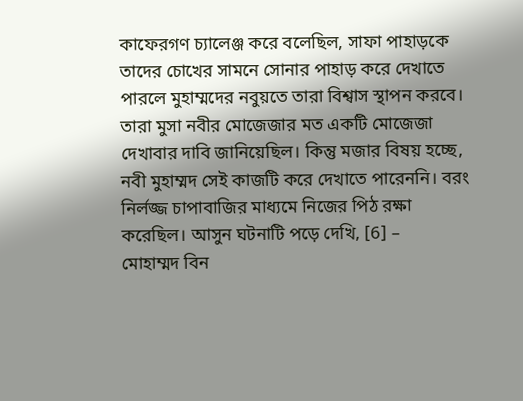কাফেরগণ চ্যালেঞ্জ করে বলেছিল, সাফা পাহাড়কে তাদের চোখের সামনে সোনার পাহাড় করে দেখাতে পারলে মুহাম্মদের নবুয়তে তারা বিশ্বাস স্থাপন করবে। তারা মুসা নবীর মোজেজার মত একটি মোজেজা দেখাবার দাবি জানিয়েছিল। কিন্তু মজার বিষয় হচ্ছে, নবী মুহাম্মদ সেই কাজটি করে দেখাতে পারেননি। বরং নির্লজ্জ চাপাবাজির মাধ্যমে নিজের পিঠ রক্ষা করেছিল। আসুন ঘটনাটি পড়ে দেখি, [6] –
মোহাম্মদ বিন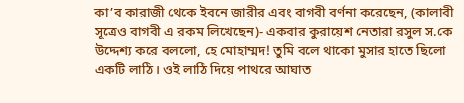কা’ব কারাজী থেকে ইবনে জারীর এবং বাগবী বর্ণনা করেছেন, (কালাবী সূত্রেও বাগবী এ রকম লিখেছেন)- একবার কুরায়েশ নেতারা রসুল স.কে উদ্দেশ্য করে বললো, হে মোহাম্মদ! তুমি বলে থাকো মুসার হাতে ছিলো একটি লাঠি। ওই লাঠি দিয়ে পাথরে আঘাত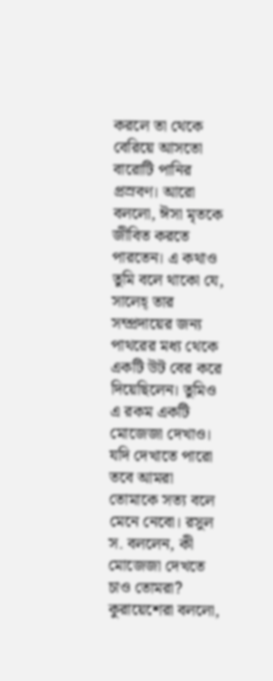করলে তা থেকে বেরিয়ে আসতো বারোটি পানির প্রস্রবণ। আরো বললো, ঈসা মৃতকে জীবিত করতে পারতেন। এ কথাও তুমি বলে থাকো যে, সালেহ্ তার সম্প্রদায়ের জন্য পাথরের মধ্য থেকে একটি উট বের করে দিয়েছিলেন। তুমিও এ রকম একটি মোজেজা দেখাও। যদি দেখাতে পারো তবে আমরা তোমাকে সত্য বলে মেনে নেবো। রসুল স. বললেন, কী মোজেজা দেখতে চাও তোমরা? কুরায়েশেরা বললো,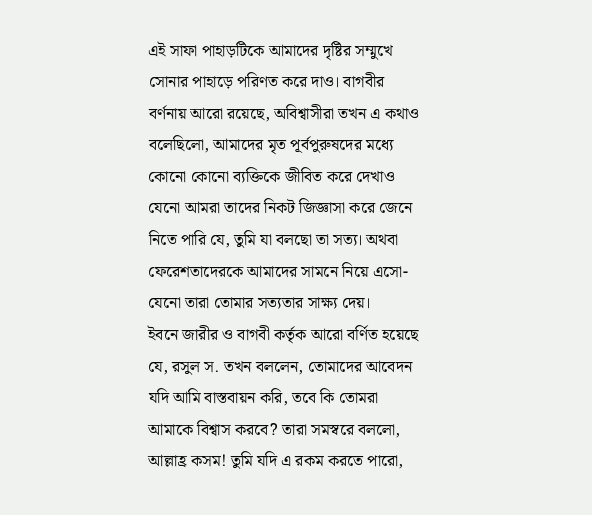এই সাফা পাহাড়টিকে আমাদের দৃষ্টির সম্মুখে সোনার পাহাড়ে পরিণত করে দাও। বাগবীর বর্ণনায় আরো রয়েছে, অবিশ্বাসীরা তখন এ কথাও বলেছিলো, আমাদের মৃত পূর্বপুরুষদের মধ্যে কোনো কোনো ব্যক্তিকে জীবিত করে দেখাও যেনো আমরা তাদের নিকট জিজ্ঞাসা করে জেনে নিতে পারি যে, তুমি যা বলছো তা সত্য। অথবা ফেরেশতাদেরকে আমাদের সামনে নিয়ে এসো- যেনো তারা তোমার সত্যতার সাক্ষ্য দেয়।
ইবনে জারীর ও বাগবী কর্তৃক আরো বর্ণিত হয়েছে যে, রসুল স. তখন বললেন, তোমাদের আবেদন যদি আমি বাস্তবায়ন করি, তবে কি তোমরা আমাকে বিশ্বাস করবে? তারা সমস্বরে বললো, আল্লাহ্র কসম! তুমি যদি এ রকম করতে পারো,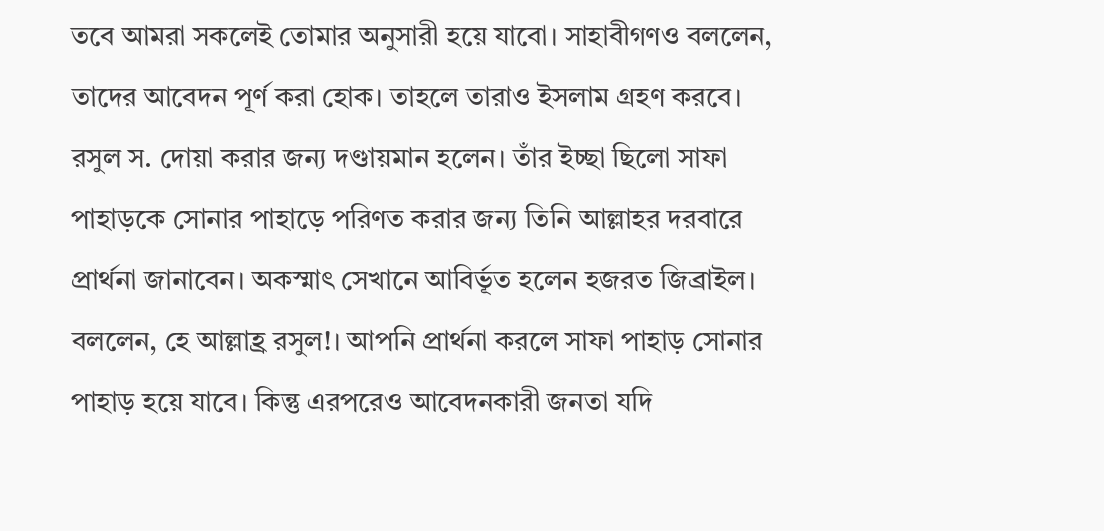তবে আমরা সকলেই তোমার অনুসারী হয়ে যাবো। সাহাবীগণও বললেন, তাদের আবেদন পূর্ণ করা হোক। তাহলে তারাও ইসলাম গ্রহণ করবে। রসুল স. দোয়া করার জন্য দণ্ডায়মান হলেন। তাঁর ইচ্ছা ছিলো সাফা পাহাড়কে সোনার পাহাড়ে পরিণত করার জন্য তিনি আল্লাহর দরবারে প্রার্থনা জানাবেন। অকস্মাৎ সেখানে আবির্ভূত হলেন হজরত জিব্রাইল। বললেন, হে আল্লাহ্র রসুল!। আপনি প্রার্থনা করলে সাফা পাহাড় সোনার পাহাড় হয়ে যাবে। কিন্তু এরপরেও আবেদনকারী জনতা যদি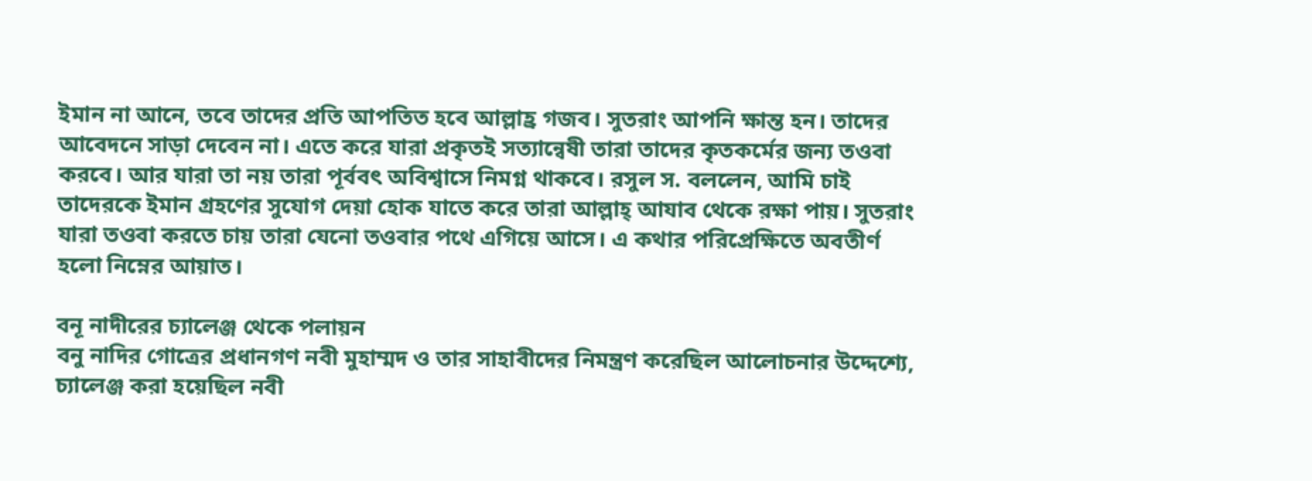ইমান না আনে, তবে তাদের প্রতি আপতিত হবে আল্লাহ্র গজব। সুতরাং আপনি ক্ষান্ত হন। তাদের আবেদনে সাড়া দেবেন না। এতে করে যারা প্রকৃতই সত্যান্বেষী তারা তাদের কৃতকর্মের জন্য তওবা করবে। আর যারা তা নয় তারা পূর্ববৎ অবিশ্বাসে নিমগ্ন থাকবে। রসুল স. বললেন, আমি চাই তাদেরকে ইমান গ্রহণের সুযোগ দেয়া হোক যাতে করে তারা আল্লাহ্ আযাব থেকে রক্ষা পায়। সুতরাং যারা তওবা করতে চায় তারা যেনো তওবার পথে এগিয়ে আসে। এ কথার পরিপ্রেক্ষিতে অবতীর্ণ হলো নিম্নের আয়াত।

বনূ নাদীরের চ্যালেঞ্জ থেকে পলায়ন
বনু নাদির গোত্রের প্রধানগণ নবী মুহাম্মদ ও তার সাহাবীদের নিমন্ত্রণ করেছিল আলোচনার উদ্দেশ্যে, চ্যালেঞ্জ করা হয়েছিল নবী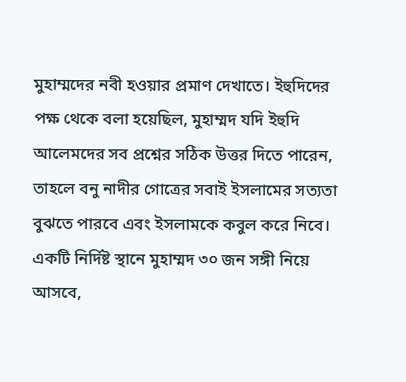মুহাম্মদের নবী হওয়ার প্রমাণ দেখাতে। ইহুদিদের পক্ষ থেকে বলা হয়েছিল, মুহাম্মদ যদি ইহুদি আলেমদের সব প্রশ্নের সঠিক উত্তর দিতে পারেন, তাহলে বনু নাদীর গোত্রের সবাই ইসলামের সত্যতা বুঝতে পারবে এবং ইসলামকে কবুল করে নিবে। একটি নির্দিষ্ট স্থানে মুহাম্মদ ৩০ জন সঙ্গী নিয়ে আসবে,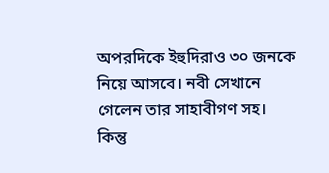অপরদিকে ইহুদিরাও ৩০ জনকে নিয়ে আসবে। নবী সেখানে গেলেন তার সাহাবীগণ সহ। কিন্তু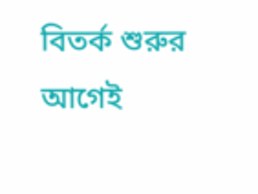বিতর্ক শুরুর আগেই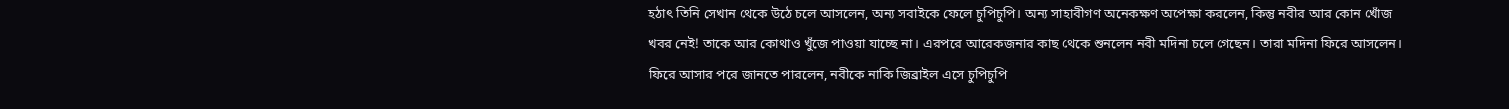হঠাৎ তিনি সেখান থেকে উঠে চলে আসলেন, অন্য সবাইকে ফেলে চুপিচুপি। অন্য সাহাবীগণ অনেকক্ষণ অপেক্ষা করলেন, কিন্তু নবীর আর কোন খোঁজ খবর নেই! তাকে আর কোথাও খুঁজে পাওয়া যাচ্ছে না। এরপরে আরেকজনার কাছ থেকে শুনলেন নবী মদিনা চলে গেছেন। তারা মদিনা ফিরে আসলেন। ফিরে আসার পরে জানতে পারলেন, নবীকে নাকি জিব্রাইল এসে চুপিচুপি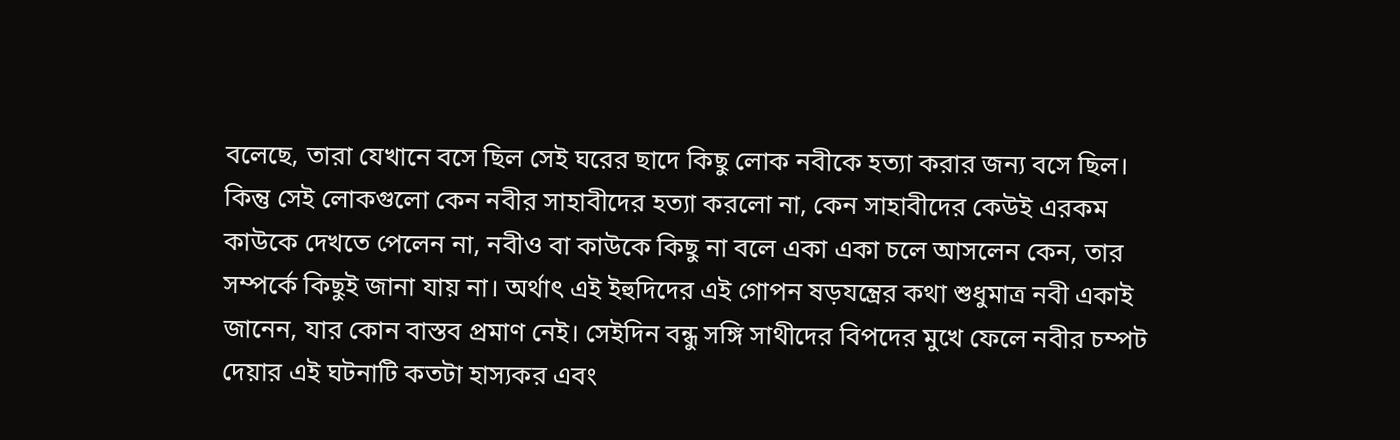বলেছে, তারা যেখানে বসে ছিল সেই ঘরের ছাদে কিছু লোক নবীকে হত্যা করার জন্য বসে ছিল। কিন্তু সেই লোকগুলো কেন নবীর সাহাবীদের হত্যা করলো না, কেন সাহাবীদের কেউই এরকম কাউকে দেখতে পেলেন না, নবীও বা কাউকে কিছু না বলে একা একা চলে আসলেন কেন, তার সম্পর্কে কিছুই জানা যায় না। অর্থাৎ এই ইহুদিদের এই গোপন ষড়যন্ত্রের কথা শুধুমাত্র নবী একাই জানেন, যার কোন বাস্তব প্রমাণ নেই। সেইদিন বন্ধু সঙ্গি সাথীদের বিপদের মুখে ফেলে নবীর চম্পট দেয়ার এই ঘটনাটি কতটা হাস্যকর এবং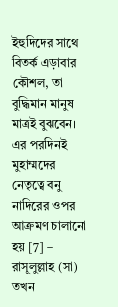ইহুদিদের সাথে বিতর্ক এড়াবার কৌশল, তা বুদ্ধিমান মানুষ মাত্রই বুঝবেন। এর পরদিনই মুহাম্মদের নেতৃত্বে বনু নাদিরের ওপর আক্রমণ চালানো হয় [7] –
রাসূলুল্লাহ (সা) তখন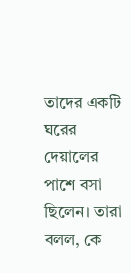তাদের একটি ঘরের দেয়ালের পাশে বসা ছিলেন। তারা বলল, কে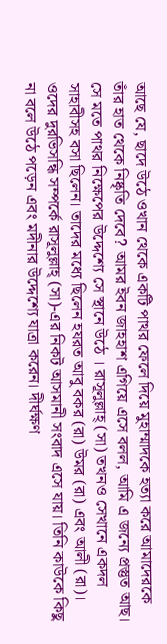আছে যে, ছাদে উঠে ওখান থেকে একটি পাথর ফেলে দিয়ে মুহাম্মাদকে হত্যা করে আমাদেরকে তাঁর হাত থেকে নিষ্কৃতি দেবে? আমর ইবন জাহহাশ এগিয়ে এসে বলল, আমি এ জন্যে প্রস্তুত আছ। সে মতে পাথর নিক্ষেপের উদ্দেশ্যে সে স্থানে উঠে । রাসূলুল্লাহ্ (সা) তখনও সেখানে একদল সাহাবীসহ বসা ছিলেন। তাদের মধ্যে ছিলেন হযরত আবু বকর (রা) উমর (রা) এবং আলী (রা)। ওদের দুরভিসন্ধি সম্পর্কে রাসূলুল্লাহ্ (সা)-এর নিকট আসমানী সংবাদ এসে যায়। তিনি কাউকে কিছু না বলে উঠে পড়েন এবং মদীনার উদ্দেশ্যে যাত্রা করেন। দীর্ঘক্ষণ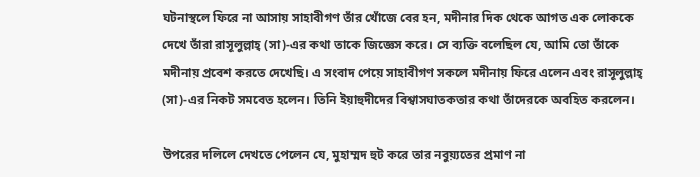ঘটনাস্থলে ফিরে না আসায় সাহাবীগণ তাঁর খোঁজে বের হন, মদীনার দিক থেকে আগত এক লোককে দেখে তাঁরা রাসূলুল্লাহ্ (সা)-এর কথা তাকে জিজ্ঞেস করে। সে ব্যক্তি বলেছিল যে, আমি তো তাঁকে মদীনায় প্রবেশ করতে দেখেছি। এ সংবাদ পেয়ে সাহাবীগণ সকলে মদীনায় ফিরে এলেন এবং রাসূলুল্লাহ্ (সা)-এর নিকট সমবেত হলেন। তিনি ইয়াহুদীদের বিশ্বাসঘাতকতার কথা তাঁদেরকে অবহিত করলেন।

উপরের দলিলে দেখতে পেলেন যে, মুহাম্মদ হুট করে তার নবুয়্যতের প্রমাণ না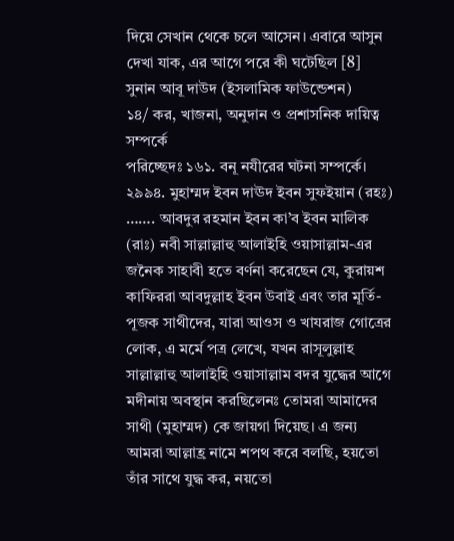দিয়ে সেখান থেকে চলে আসেন। এবারে আসুন দেখা যাক, এর আগে পরে কী ঘটেছিল [8]
সুনান আবূ দাউদ (ইসলামিক ফাউন্ডেশন)
১৪/ কর, খাজনা, অনুদান ও প্রশাসনিক দায়িত্ব সম্পর্কে
পরিচ্ছেদঃ ১৬১. বনূ নযীরের ঘটনা সম্পর্কে।
২৯৯৪. মুহাম্মদ ইবন দাঊদ ইবন সুফইয়ান (রহঃ) ……. আবদুর রহমান ইবন কা’ব ইবন মালিক (রাঃ) নবী সাল্লাল্লাহু আলাইহি ওয়াসাল্লাম-এর জনৈক সাহাবী হতে বর্ণনা করেছেন যে, কুরায়শ কাফিররা আবদুল্লাহ ইবন উবাই এবং তার মূর্তি-পূজক সাথীদের, যারা আওস ও খাযরাজ গোত্রের লোক, এ মর্মে পত্র লেখে, যখন রাসূলুল্লাহ সাল্লাল্লাহু আলাইহি ওয়াসাল্লাম বদর যুদ্ধের আগে মদীনায় অবস্থান করছিলেনঃ তোমরা আমাদের সাথী (মুহাম্মদ) কে জায়গা দিয়েছ। এ জন্য আমরা আল্লাহ্র নামে শপথ করে বলছি, হয়তো তাঁর সাথে যুদ্ধ কর, নয়তো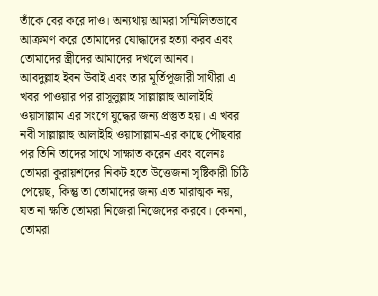তাঁকে বের করে দাও। অন্যথায় আমরা সম্মিলিতভাবে আক্রমণ করে তোমাদের যোদ্ধাদের হত্যা করব এবং তোমাদের স্ত্রীদের আমাদের দখলে আনব।
আবদুল্লাহ ইবন উবাই এবং তার মূর্তিপূজারী সাথীরা এ খবর পাওয়ার পর রাসূলুল্লাহ সাল্লাল্লাহু আলাইহি ওয়াসাল্লাম এর সংগে যুদ্ধের জন্য প্রস্তুত হয়। এ খবর নবী সাল্লাল্লাহু আলাইহি ওয়াসাল্লাম-এর কাছে পৌছবার পর তিনি তাদের সাথে সাক্ষাত করেন এবং বলেনঃ তোমরা কুরায়শদের নিকট হতে উত্তেজনা সৃষ্টিকারী চিঠি পেয়েছ, কিন্তু তা তোমাদের জন্য এত মারাত্মক নয়, যত না ক্ষতি তোমরা নিজেরা নিজেদের করবে। কেননা, তোমরা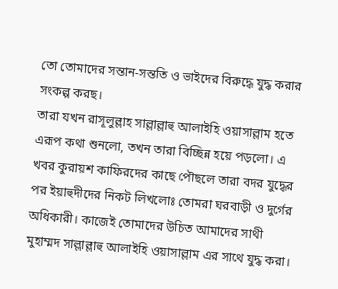তো তোমাদের সন্তান-সন্ততি ও ভাইদের বিরুদ্ধে যুদ্ধ করার সংকল্প করছ।
তারা যখন রাসূলুল্লাহ সাল্লাল্লাহু আলাইহি ওয়াসাল্লাম হতে এরূপ কথা শুনলো, তখন তারা বিচ্ছিন্ন হয়ে পড়লো। এ খবর কুরায়শ কাফিরদের কাছে পৌছলে তারা বদর যুদ্ধের পর ইয়াহুদীদের নিকট লিখলোঃ তোমরা ঘরবাড়ী ও দুর্গের অধিকারী। কাজেই তোমাদের উচিত আমাদের সাথী মুহাম্মদ সাল্লাল্লাহু আলাইহি ওয়াসাল্লাম এর সাথে যুদ্ধ করা।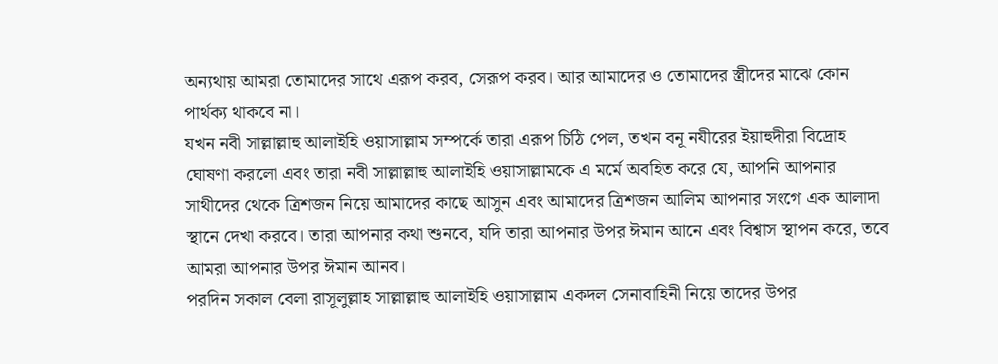অন্যথায় আমরা তোমাদের সাথে এরূপ করব, সেরূপ করব। আর আমাদের ও তোমাদের স্ত্রীদের মাঝে কোন পার্থক্য থাকবে না।
যখন নবী সাল্লাল্লাহু আলাইহি ওয়াসাল্লাম সম্পর্কে তারা এরূপ চিঠি পেল, তখন বনূ নযীরের ইয়াহুদীরা বিদ্রোহ ঘোষণা করলো এবং তারা নবী সাল্লাল্লাহু আলাইহি ওয়াসাল্লামকে এ মর্মে অবহিত করে যে, আপনি আপনার সাথীদের থেকে ত্রিশজন নিয়ে আমাদের কাছে আসুন এবং আমাদের ত্রিশজন আলিম আপনার সংগে এক আলাদা স্থানে দেখা করবে। তারা আপনার কথা শুনবে, যদি তারা আপনার উপর ঈমান আনে এবং বিশ্বাস স্থাপন করে, তবে আমরা আপনার উপর ঈমান আনব।
পরদিন সকাল বেলা রাসূলুল্লাহ সাল্লাল্লাহু আলাইহি ওয়াসাল্লাম একদল সেনাবাহিনী নিয়ে তাদের উপর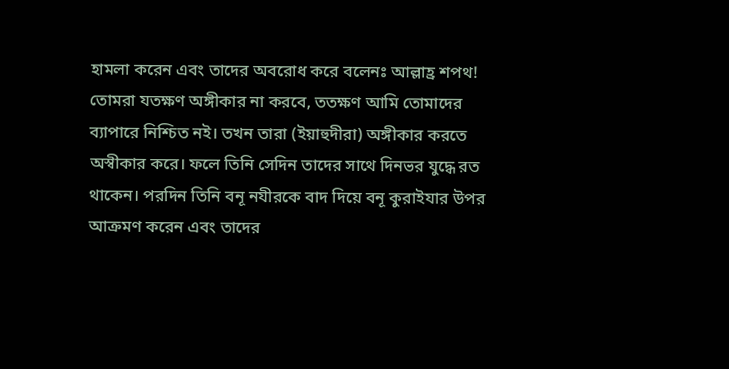হামলা করেন এবং তাদের অবরোধ করে বলেনঃ আল্লাহ্র শপথ! তোমরা যতক্ষণ অঙ্গীকার না করবে, ততক্ষণ আমি তোমাদের ব্যাপারে নিশ্চিত নই। তখন তারা (ইয়াহুদীরা) অঙ্গীকার করতে অস্বীকার করে। ফলে তিনি সেদিন তাদের সাথে দিনভর যুদ্ধে রত থাকেন। পরদিন তিনি বনূ নযীরকে বাদ দিয়ে বনূ কুরাইযার উপর আক্রমণ করেন এবং তাদের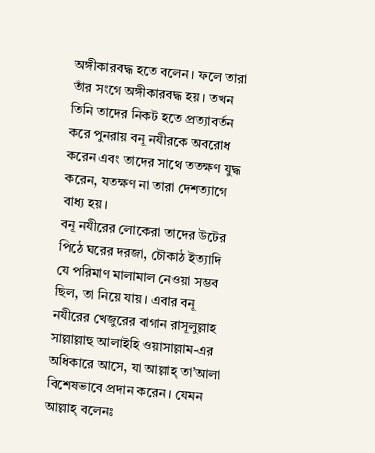অঙ্গীকারবদ্ধ হতে বলেন। ফলে তারা তাঁর সংগে অঙ্গীকারবদ্ধ হয়। তখন তিনি তাদের নিকট হতে প্রত্যাবর্তন করে পুনরায় বনূ নযীরকে অবরোধ করেন এবং তাদের সাথে ততক্ষণ যুদ্ধ করেন, যতক্ষণ না তারা দেশত্যাগে বাধ্য হয়।
বনূ নযীরের লোকেরা তাদের উটের পিঠে ঘরের দরজা, চৌকাঠ ইত্যাদি যে পরিমাণ মালামাল নেওয়া সম্ভব ছিল, তা নিয়ে যায়। এবার বনূ নযীরের খেজুরের বাগান রাসূলুল্লাহ সাল্লাল্লাহু আলাইহি ওয়াসাল্লাম-এর অধিকারে আসে, যা আল্লাহ্ তা’আলা বিশেষভাবে প্রদান করেন। যেমন আল্লাহ্ বলেনঃ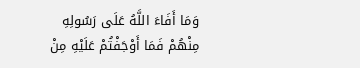وَمَا أَفَاءَ اللَّهُ عَلَى رَسُولِهِ مِنْهُمْ فَمَا أَوْجَفْتُمْ عَلَيْهِ مِنْ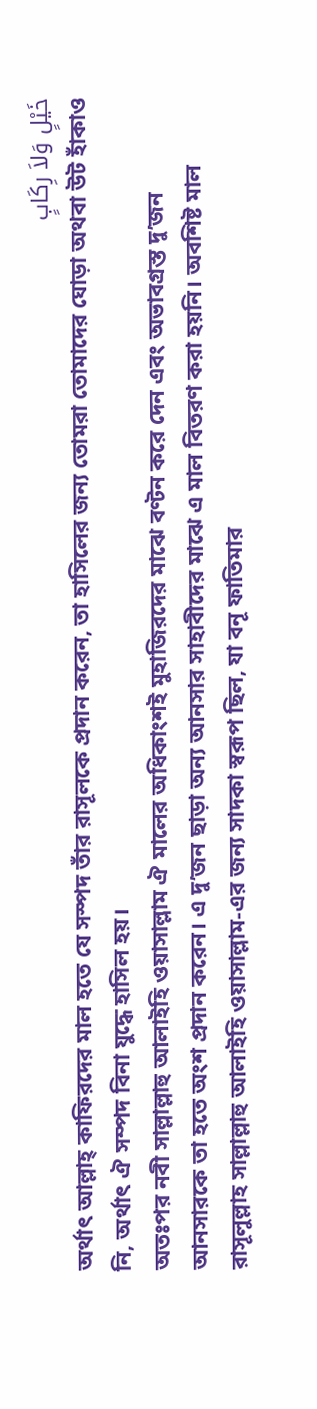خَيْلٍ وَلاَ رِكَابٍ
অর্থাৎ আল্লাহ্ কাফিরদের মাল হতে যে সস্পদ তাঁর রাসূলকে প্রদান করেন, তা হাসিলের জন্য তোমরা তোমাদের ঘোড়া অথবা উট হাঁকাও নি, অর্থাৎ ঐ সম্পদ বিনা যুদ্ধে হাসিল হয়।
অতঃপর নবী সাল্লাল্লাহু আলাইহি ওয়াসাল্লাম ঐ মালের অধিকাংশই মুহাজিরদের মাঝে বণ্টন করে দেন এবং অভাবগ্রস্ত দু’জন আনসারকে তা হতে অংশ প্রদান করেন। এ দু’জন ছাড়া অন্য আনসার সাহাবীদের মাঝে এ মাল বিতরণ করা হয়নি। অবশিষ্ট মাল রাসূলুল্লাহ সাল্লাল্লাহু আলাইহি ওয়াসাল্লাম-এর জন্য সাদকা স্বরূপ ছিল, যা বনূ ফাতিমার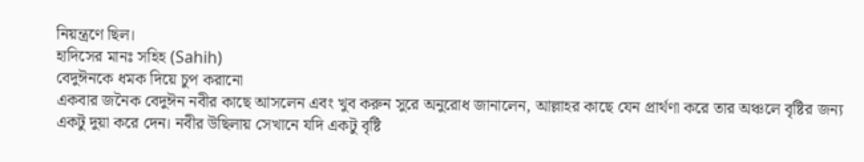নিয়ন্ত্রণে ছিল।
হাদিসের মানঃ সহিহ (Sahih)
বেদুঈনকে ধমক দিয়ে চুপ করানো
একবার জনৈক বেদুঈন নবীর কাছে আসলেন এবং খুব করুন সুরে অনুরোধ জানালেন, আল্লাহর কাছে যেন প্রার্থণা করে তার অঞ্চলে বৃষ্টির জন্য একটু দুয়া করে দেন। নবীর উছিলায় সেখানে যদি একটু বৃষ্টি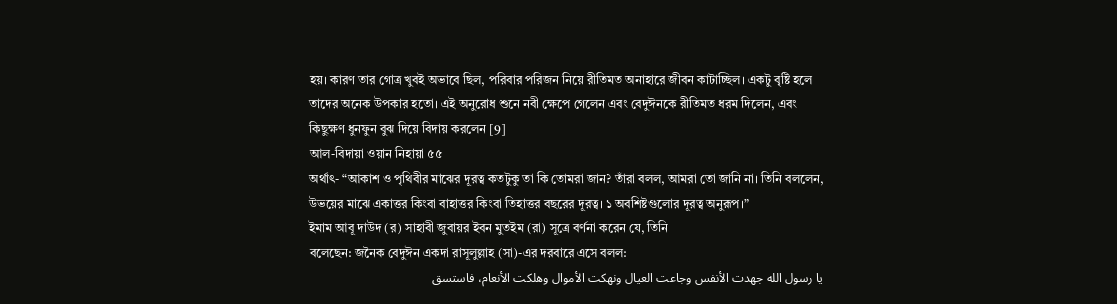হয়। কারণ তার গোত্র খুবই অভাবে ছিল, পরিবার পরিজন নিয়ে রীতিমত অনাহারে জীবন কাটাচ্ছিল। একটু বৃষ্টি হলে তাদের অনেক উপকার হতো। এই অনুরোধ শুনে নবী ক্ষেপে গেলেন এবং বেদুঈনকে রীতিমত ধরম দিলেন, এবং কিছুক্ষণ ধুনফুন বুঝ দিয়ে বিদায় করলেন [9]
আল-বিদায়া ওয়ান নিহায়া ৫৫
অর্থাৎ- “আকাশ ও পৃথিবীর মাঝের দূরত্ব কতটুকু তা কি তোমরা জান? তাঁরা বলল, আমরা তো জানি না। তিনি বললেন, উভয়ের মাঝে একাত্তর কিংবা বাহাত্তর কিংবা তিহাত্তর বছরের দূরত্ব। ১ অবশিষ্টগুলোর দূরত্ব অনুরূপ।”
ইমাম আবূ দাউদ (র) সাহাবী জুবায়র ইবন মুতইম (রা) সূত্রে বর্ণনা করেন যে, তিনি
বলেছেন: জনৈক বেদুঈন একদা রাসূলুল্লাহ (সা)-এর দরবারে এসে বলল:
يا رسول الله جهدت الأنفس وجاعت العيال ونهكت الأموال وهلكت الأنعام، فاستسق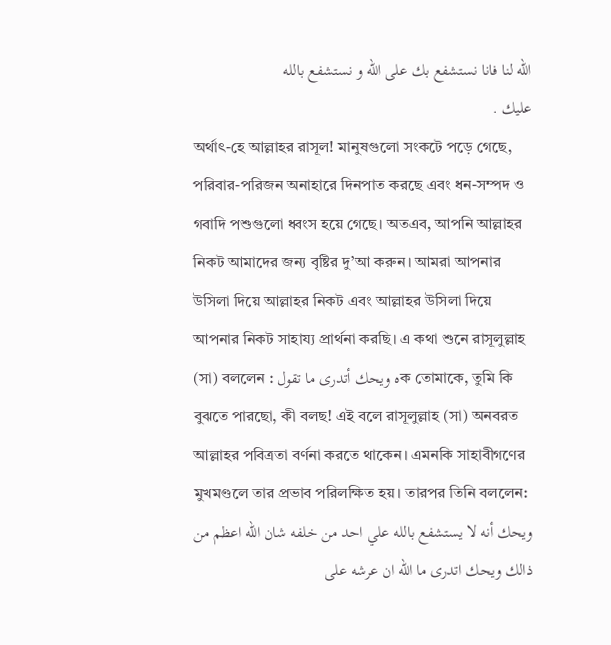الله لنا فانا نستشفع بك على الله و نستشفع بالله
عليك .
অর্থাৎ-হে আল্লাহর রাসূল! মানুষগুলো সংকটে পড়ে গেছে, পরিবার-পরিজন অনাহারে দিনপাত করছে এবং ধন-সম্পদ ও গবাদি পশুগুলো ধ্বংস হয়ে গেছে। অতএব, আপনি আল্লাহর নিকট আমাদের জন্য বৃষ্টির দু’আ করুন। আমরা আপনার উসিলা দিয়ে আল্লাহর নিকট এবং আল্লাহর উসিলা দিয়ে আপনার নিকট সাহায্য প্রার্থনা করছি। এ কথা শুনে রাসূলুল্লাহ (সা) বললেন : ه ويحك أتدرى ما تقولক তোমাকে, তুমি কি বুঝতে পারছো, কী বলছ! এই বলে রাসূলুল্লাহ (সা) অনবরত আল্লাহর পবিত্রতা বর্ণনা করতে থাকেন। এমনকি সাহাবীগণের মুখমণ্ডলে তার প্রভাব পরিলক্ষিত হয়। তারপর তিনি বললেন:
ويحك أنه لا يستشفع بالله علي احد من خلفه شان الله اعظم من
ذالك ويحك اتدرى ما الله ان عرشه على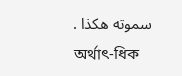سموته هكذا .
অর্থাৎ-ধিক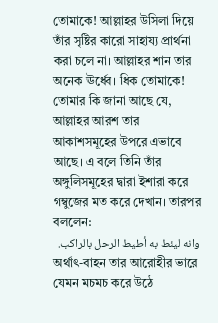তোমাকে! আল্লাহর উসিলা দিয়ে তাঁর সৃষ্টির কারো সাহায্য প্রার্থনা করা চলে না। আল্লাহর শান তার অনেক ঊর্ধ্বে। ধিক তোমাকে! তোমার কি জানা আছে যে, আল্লাহর আরশ তার আকাশসমূহের উপরে এভাবে আছে। এ বলে তিনি তাঁর অঙ্গুলিসমূহের দ্বারা ইশারা করে গম্বুজের মত করে দেখান। তারপর বললেন:
وانه ليئط به أطيط الرحل بالراكب.
অর্থাৎ-বাহন তার আরোহীর ভারে যেমন মচমচ করে উঠে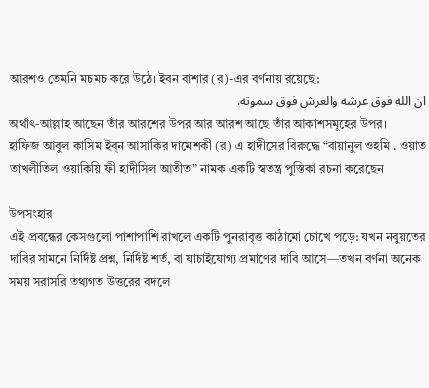আরশও তেমনি মচমচ করে উঠে। ইবন বাশার (র)-এর বর্ণনায় রয়েছে:
ان الله فوق عرشه والعرش فوق سموته.
অর্থাৎ-আল্লাহ আছেন তাঁর আরশের উপর আর আরশ আছে তাঁর আকাশসমূহের উপর।
হাফিজ আবুল কাসিম ইব্ন আসাকির দামেশকী (র) এ হাদীসের বিরুদ্ধে “বায়ানুল ওহমি . ওয়াত তাখলীতিল ওয়াকিয়ি ফী হাদীসিল আতীত” নামক একটি স্বতন্ত্র পুস্তিকা রচনা করেছেন

উপসংহার
এই প্রবন্ধের কেসগুলো পাশাপাশি রাখলে একটি পুনরাবৃত্ত কাঠামো চোখে পড়ে: যখন নবুয়তের দাবির সামনে নির্দিষ্ট প্রশ্ন, নির্দিষ্ট শর্ত, বা যাচাইযোগ্য প্রমাণের দাবি আসে—তখন বর্ণনা অনেক সময় সরাসরি তথ্যগত উত্তরের বদলে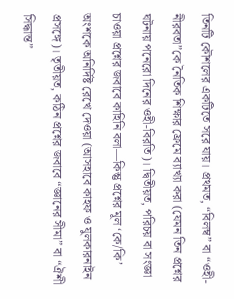তিনটি কৌশলের একটিতে সরে যায়। প্রথমত, “বিলম্ব” বা “ওহী-নীরবতা”কে নৈতিক শিক্ষার ফ্রেমে ব্যাখ্যা করা (যেমন তিন প্রশ্নের ঘটনায় পনেরো দিনের ওহী-বিরতি)। দ্বিতীয়ত, পরিচয় বা সংজ্ঞা চাওয়া প্রশ্নের জবাবে কাহিনি বলা—কিন্তু প্রশ্নের মূল ‘কে/কি’ অংশকে অনির্দিষ্ট রেখে দেওয়া (আসহাবে কাহফ ও যুলকারনাইন প্রসঙ্গে)। তৃতীয়ত, কঠিন প্রশ্নের জবাবে “জ্ঞানের সীমা” বা “ঐশী সিদ্ধান্ত”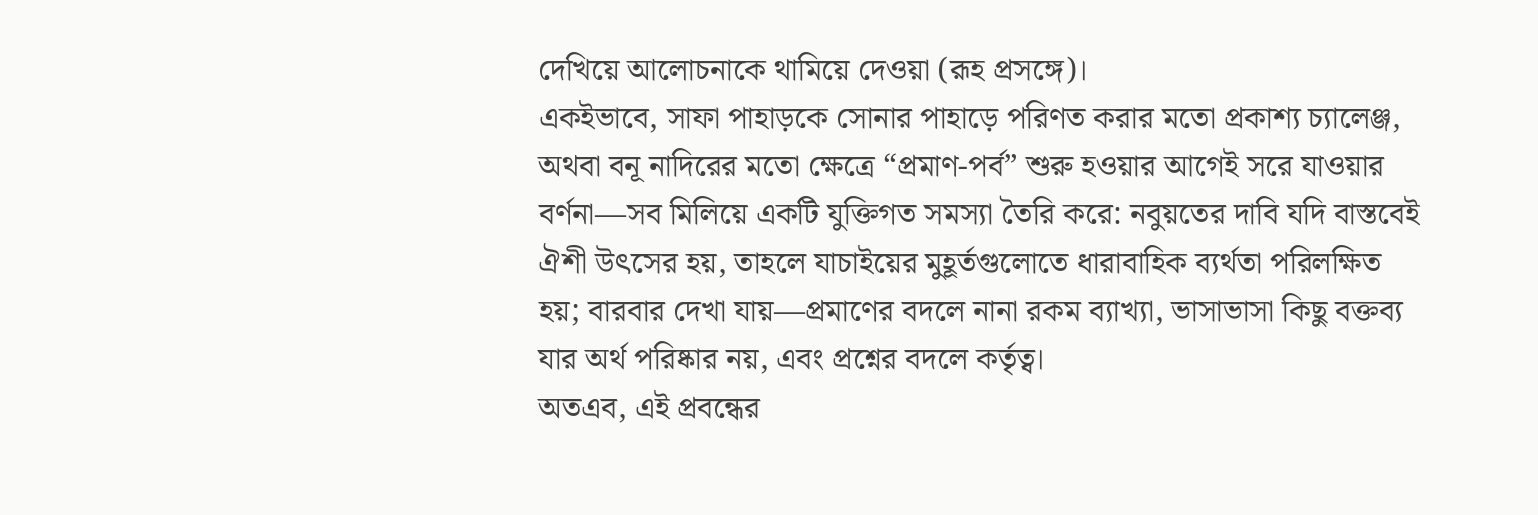দেখিয়ে আলোচনাকে থামিয়ে দেওয়া (রূহ প্রসঙ্গে)।
একইভাবে, সাফা পাহাড়কে সোনার পাহাড়ে পরিণত করার মতো প্রকাশ্য চ্যালেঞ্জ, অথবা বনূ নাদিরের মতো ক্ষেত্রে “প্রমাণ-পর্ব” শুরু হওয়ার আগেই সরে যাওয়ার বর্ণনা—সব মিলিয়ে একটি যুক্তিগত সমস্যা তৈরি করে: নবুয়তের দাবি যদি বাস্তবেই ঐশী উৎসের হয়, তাহলে যাচাইয়ের মুহূর্তগুলোতে ধারাবাহিক ব্যর্থতা পরিলক্ষিত হয়; বারবার দেখা যায়—প্রমাণের বদলে নানা রকম ব্যাখ্যা, ভাসাভাসা কিছু বক্তব্য যার অর্থ পরিষ্কার নয়, এবং প্রশ্নের বদলে কর্তৃত্ব।
অতএব, এই প্রবন্ধের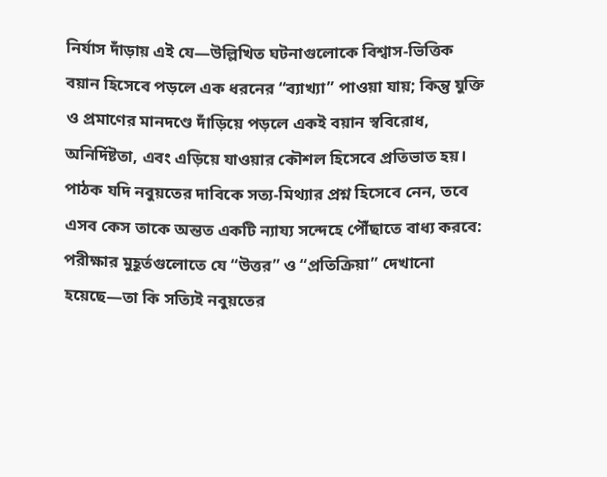নির্যাস দাঁড়ায় এই যে—উল্লিখিত ঘটনাগুলোকে বিশ্বাস-ভিত্তিক বয়ান হিসেবে পড়লে এক ধরনের “ব্যাখ্যা” পাওয়া যায়; কিন্তু যুক্তি ও প্রমাণের মানদণ্ডে দাঁড়িয়ে পড়লে একই বয়ান স্ববিরোধ, অনির্দিষ্টতা, এবং এড়িয়ে যাওয়ার কৌশল হিসেবে প্রতিভাত হয়। পাঠক যদি নবুয়তের দাবিকে সত্য-মিথ্যার প্রশ্ন হিসেবে নেন, তবে এসব কেস তাকে অন্তত একটি ন্যায্য সন্দেহে পৌঁছাতে বাধ্য করবে: পরীক্ষার মুহূর্তগুলোতে যে “উত্তর” ও “প্রতিক্রিয়া” দেখানো হয়েছে—তা কি সত্যিই নবুয়তের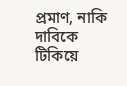প্রমাণ, নাকি দাবিকে টিকিয়ে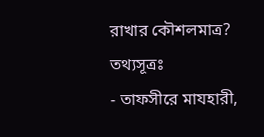রাখার কৌশলমাত্র?
তথ্যসূত্রঃ
- তাফসীরে মাযহারী,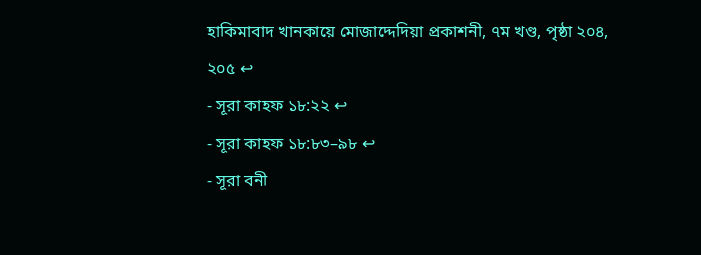হাকিমাবাদ খানকায়ে মোজাদ্দেদিয়া প্রকাশনী, ৭ম খণ্ড, পৃষ্ঠা ২০৪, ২০৫ ↩
- সূরা কাহফ ১৮:২২ ↩
- সূরা কাহফ ১৮:৮৩–৯৮ ↩
- সূরা বনী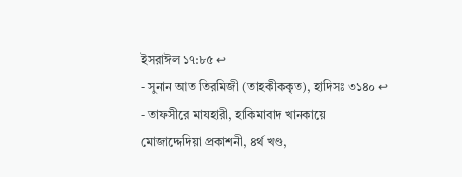ইসরাঈল ১৭:৮৫ ↩
- সুনান আত তিরমিজী (তাহকীককৃত), হাদিসঃ ৩১৪০ ↩
- তাফসীরে মাযহারী, হাকিমাবাদ খানকায়ে মোজাদ্দেদিয়া প্রকাশনী, ৪র্থ খণ্ড,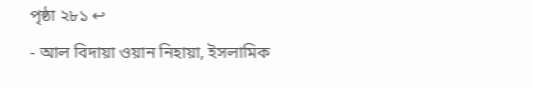পৃষ্ঠা ২৮১ ↩
- আল বিদায়া ওয়ান নিহায়া, ইসলামিক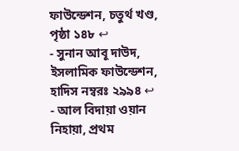ফাউন্ডেশন, চতুর্থ খণ্ড, পৃষ্ঠা ১৪৮ ↩
- সুনান আবূ দাউদ, ইসলামিক ফাউন্ডেশন, হাদিস নম্বরঃ ২৯৯৪ ↩
- আল বিদায়া ওয়ান নিহায়া, প্রথম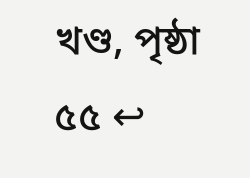খণ্ড, পৃষ্ঠা ৫৫ ↩